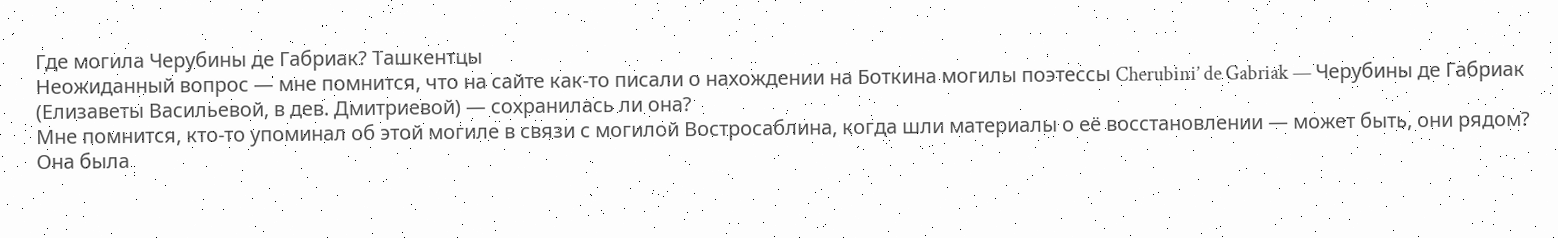Где могила Черубины де Габриак? Ташкентцы
Неожиданный вопрос — мне помнится, что на сайте как-то писали о нахождении на Боткина могилы поэтессы Cherubini’ de Gabriak — Черубины де Габриак (Елизаветы Васильевой, в дев. Дмитриевой) — сохранилась ли она?
Мне помнится, кто-то упоминал об этой могиле в связи с могилой Востросаблина, когда шли материалы о её восстановлении — может быть, они рядом?
Она была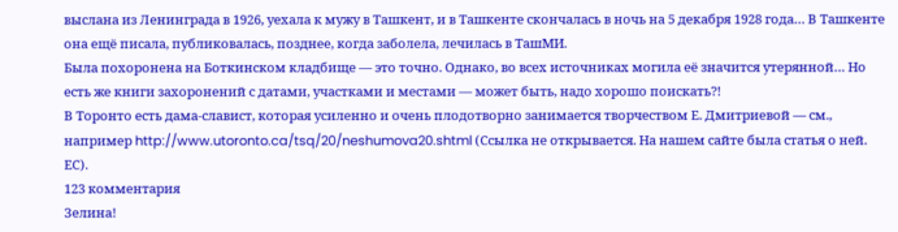выслана из Ленинграда в 1926, уехала к мужу в Ташкент, и в Ташкенте скончалась в ночь на 5 декабря 1928 года… В Ташкенте она ещё писала, публиковалась, позднее, когда заболела, лечилась в ТашМИ.
Была похоронена на Боткинском кладбище — это точно. Однако, во всех источниках могила её значится утерянной… Но есть же книги захоронений с датами, участками и местами — может быть, надо хорошо поискать?!
В Торонто есть дама-славист, которая усиленно и очень плодотворно занимается творчеством Е. Дмитриевой — см., например http://www.utoronto.ca/tsq/20/neshumova20.shtml (Ссылка не открывается. На нашем сайте была статья о ней. ЕС).
123 комментария
Зелина!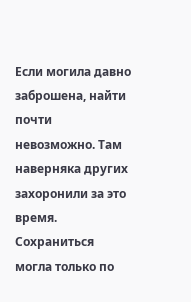Если могила давно заброшена, найти почти невозможно. Там наверняка других захоронили за это время. Сохраниться могла только по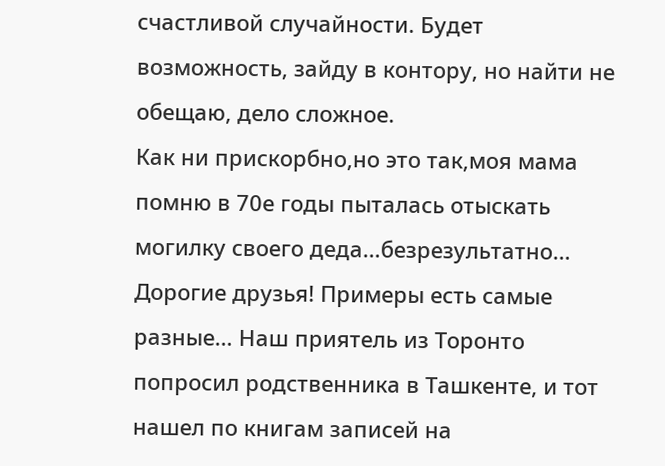счастливой случайности. Будет возможность, зайду в контору, но найти не обещаю, дело сложное.
Как ни прискорбно,но это так,моя мама помню в 70е годы пыталась отыскать могилку своего деда…безрезультатно…
Дорогие друзья! Примеры есть самые разные… Наш приятель из Торонто попросил родственника в Ташкенте, и тот нашел по книгам записей на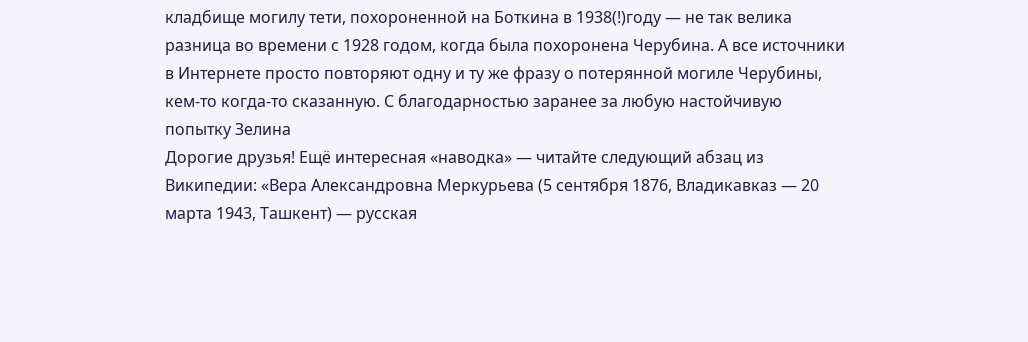кладбище могилу тети, похороненной на Боткина в 1938(!)году — не так велика разница во времени с 1928 годом, когда была похоронена Черубина. А все источники в Интернете просто повторяют одну и ту же фразу о потерянной могиле Черубины, кем-то когда-то сказанную. С благодарностью заранее за любую настойчивую попытку Зелина
Дорогие друзья! Ещё интересная «наводка» — читайте следующий абзац из Википедии: «Вера Александровна Меркурьева (5 сентября 1876, Владикавказ — 20 марта 1943, Ташкент) — русская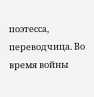поэтесса, переводчица. Во время войны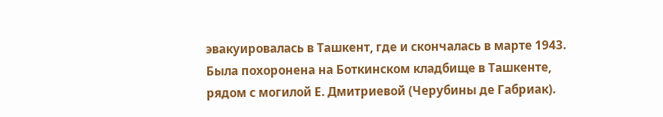эвакуировалась в Ташкент, где и скончалась в марте 1943. Была похоронена на Боткинском кладбище в Ташкенте, рядом с могилой Е. Дмитриевой (Черубины де Габриак).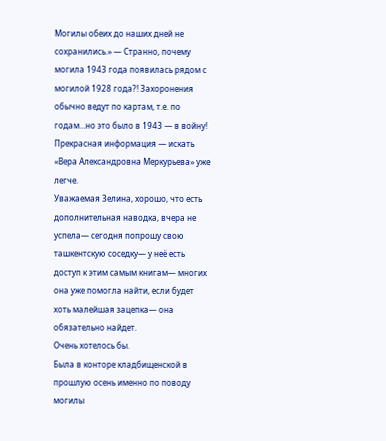Могилы обеих до наших дней не сохранились.» — Странно, почему могила 1943 года появилась рядом с могилой 1928 года?! Захоронения обычно ведут по картам, т.е. по годам…но это было в 1943 — в войну!
Прекрасная информация — искать «Вера Александровна Меркурьева» уже легче.
Уважаемая Зелина, хорошо, что есть дополнительная наводка, вчера не успела— сегодня попрошу свою ташкентскую соседку— у неё есть доступ к этим самым книгам— многих она уже помогла найти, если будет хоть малейшая зацепка— она обязательно найдет.
Очень хотелось бы.
Была в конторе кладбищенской в прошлую осень именно по поводу могилы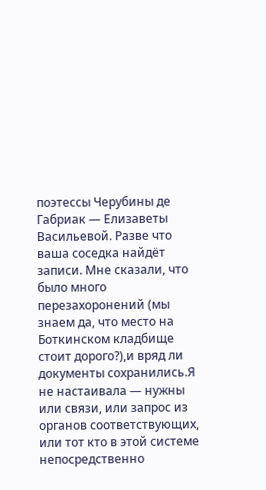поэтессы Черубины де Габриак — Елизаветы Васильевой. Разве что ваша соседка найдёт записи. Мне сказали, что было много перезахоронений (мы знаем да, что место на Боткинском кладбище стоит дорого?),и вряд ли документы сохранились.Я не настаивала — нужны или связи, или запрос из органов соответствующих, или тот кто в этой системе непосредственно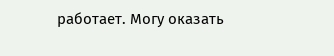работает. Могу оказать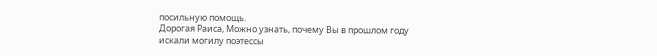посильную помощь.
Дорогая Раиса, Можно узнать, почему Вы в прошлом году искали могилу поэтессы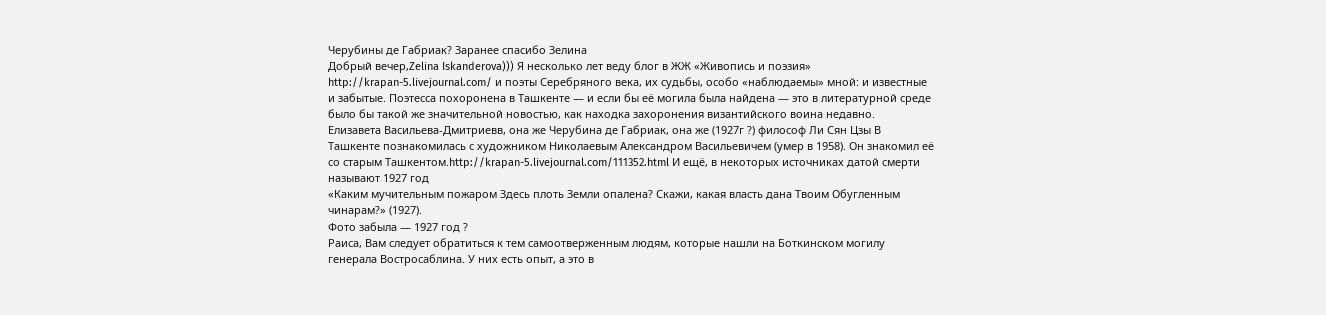Черубины де Габриак? Заранее спасибо Зелина
Добрый вечер,Zelina Iskanderova))) Я несколько лет веду блог в ЖЖ «Живопись и поэзия» http://krapan-5.livejournal.com/ и поэты Серебряного века, их судьбы, особо «наблюдаемы» мной: и известные и забытые. Поэтесса похоронена в Ташкенте — и если бы её могила была найдена — это в литературной среде было бы такой же значительной новостью, как находка захоронения византийского воина недавно.
Елизавета Васильева-Дмитриевв, она же Черубина де Габриак, она же (1927г ?) философ Ли Сян Цзы В Ташкенте познакомилась с художником Николаевым Александром Васильевичем (умер в 1958). Он знакомил её со старым Ташкентом.http://krapan-5.livejournal.com/111352.html И ещё, в некоторых источниках датой смерти называют 1927 год
«Каким мучительным пожаром Здесь плоть Земли опалена? Скажи, какая власть дана Твоим Обугленным чинарам?» (1927).
Фото забыла — 1927 год ?
Раиса, Вам следует обратиться к тем самоотверженным людям, которые нашли на Боткинском могилу генерала Востросаблина. У них есть опыт, а это в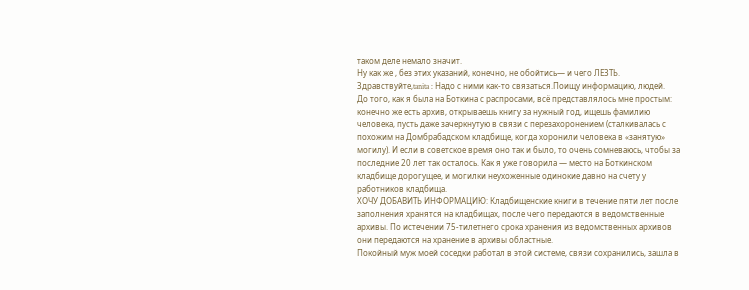таком деле немало значит.
Ну как же , без этих указаний, конечно, не обойтись— и чего ЛЕЗТЬ.
Здравствуйте,tanita : Надо с ними как-то связаться.Поищу информацию, людей.
До того, как я была на Боткина с распросами, всё представлялось мне простым: конечно же есть архив, открываешь книгу за нужный год, ищешь фамилию человека, пусть даже зачеркнутую в связи с перезахоронением (сталкивалась с похожим на Домбрабадском кладбище, когда хоронили человека в «занятую» могилу). И если в советское время оно так и было, то очень сомневаюсь, чтобы за последние 20 лет так осталось. Как я уже говорила — место на Боткинском кладбище дорогущее, и могилки неухоженные одинокие давно на счету у работников кладбища.
ХОЧУ ДОБАВИТЬ ИНФОРМАЦИЮ: Кладбищенские книги в течение пяти лет после заполнения хранятся на кладбищах, после чего передаются в ведомственные архивы. По истечении 75-тилетнего срока хранения из ведомственных архивов они передаются на хранение в архивы областные.
Покойный муж моей соседки работал в этой системе, связи сохранились, зашла в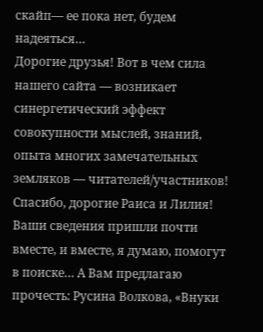скайп— ее пока нет, будем надеяться…
Дорогие друзья! Вот в чем сила нашего сайта — возникает синергетический эффект совокупности мыслей, знаний, опыта многих замечательных земляков — читателей/участников! Спасибо, дорогие Раиса и Лилия! Ваши сведения пришли почти вместе, и вместе, я думаю, помогут в поиске… А Вам предлагаю прочесть: Русина Волкова, «Внуки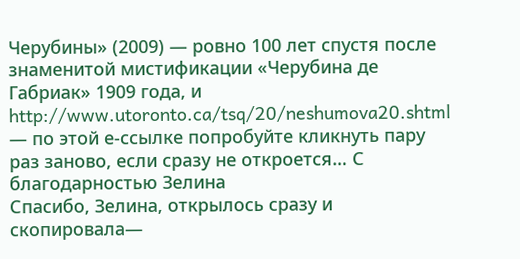Черубины» (2009) — ровно 100 лет спустя после знаменитой мистификации «Черубина де Габриак» 1909 года, и http://www.utoronto.ca/tsq/20/neshumova20.shtml — по этой е-ссылке попробуйте кликнуть пару раз заново, если сразу не откроется… С благодарностью Зелина
Спасибо, Зелина, открылось сразу и скопировала—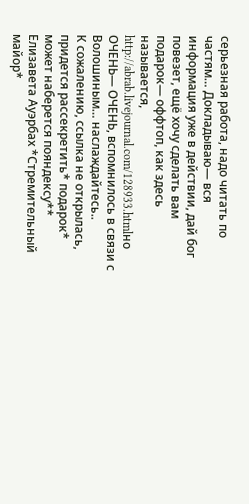серьезная работа, надо читать по частям… Докладываю— вся информация уже в действии, дай бог повезет, ещё хочу сделать вам подарок— оффтоп, как здесь называется, http://abrab.livejournal.com/128933.htmlно ОЧЕНЬ— ОЧЕНЬ, вспомнилось в связи с Волошиным… наслаждайтесь..
К сожалению, ссылка не открылась, придется рассекретить* подарок* может наберется пояндексу** Елизавета Ауэрбах *Стремительный майор*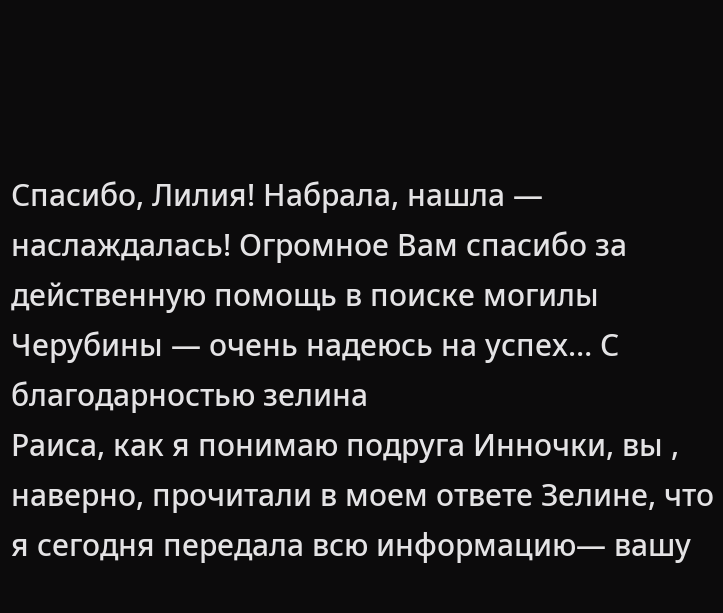Спасибо, Лилия! Набрала, нашла — наслаждалась! Огромное Вам спасибо за действенную помощь в поиске могилы Черубины — очень надеюсь на успех… С благодарностью зелина
Раиса, как я понимаю подруга Инночки, вы , наверно, прочитали в моем ответе Зелине, что я сегодня передала всю информацию— вашу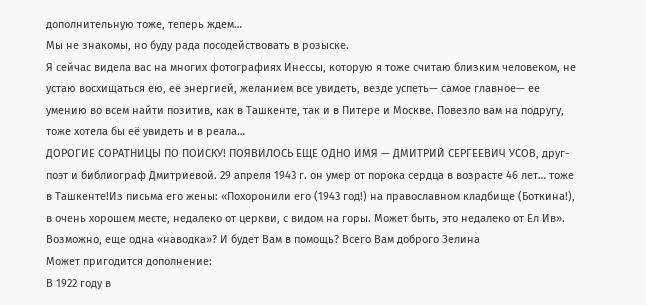дополнительную тоже, теперь ждем…
Мы не знакомы, но буду рада посодействовать в розыске.
Я сейчас видела вас на многих фотографиях Инессы, которую я тоже считаю близким человеком, не устаю восхищаться ею, её энергией, желанием все увидеть, везде успеть— самое главное— ее умению во всем найти позитив, как в Ташкенте, так и в Питере и Москве. Повезло вам на подругу, тоже хотела бы её увидеть и в реала…
ДОРОГИЕ СОРАТНИЦЫ ПО ПОИСКУ! ПОЯВИЛОСЬ ЕЩЕ ОДНО ИМЯ — ДМИТРИЙ СЕРГЕЕВИЧ УСОВ, друг-поэт и библиограф Дмитриевой. 29 апреля 1943 г. он умер от порока сердца в возрасте 46 лет… тоже в Ташкенте!Из письма его жены: «Похоронили его (1943 год!) на православном кладбище (Боткина!), в очень хорошем месте, недалеко от церкви, с видом на горы. Может быть, это недалеко от Ел Ив».
Возможно, еще одна «наводка»? И будет Вам в помощь? Всего Вам доброго Зелина
Может пригодится дополнение:
В 1922 году в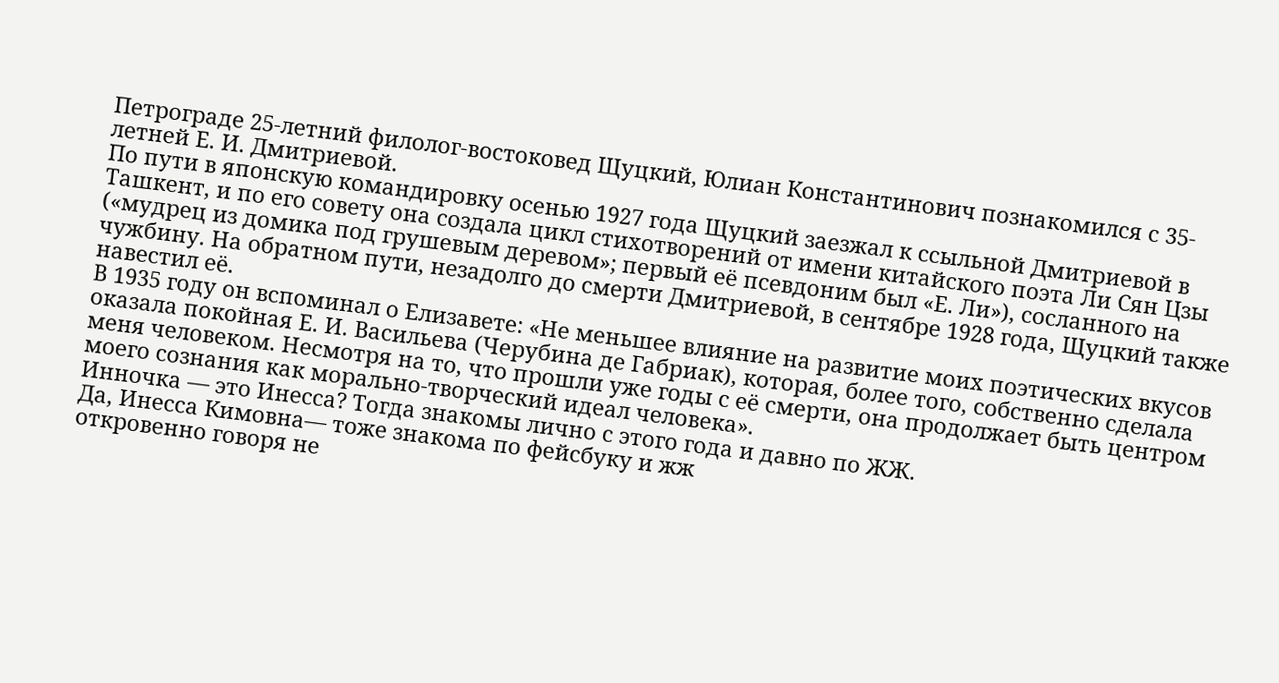Петрограде 25-летний филолог-востоковед Щуцкий, Юлиан Константинович познакомился с 35-летней Е. И. Дмитриевой.
По пути в японскую командировку осенью 1927 года Щуцкий заезжал к ссыльной Дмитриевой в Ташкент, и по его совету она создала цикл стихотворений от имени китайского поэта Ли Сян Цзы («мудрец из домика под грушевым деревом»; первый её псевдоним был «Е. Ли»), сосланного на чужбину. На обратном пути, незадолго до смерти Дмитриевой, в сентябре 1928 года, Щуцкий также навестил её.
В 1935 году он вспоминал о Елизавете: «Не меньшее влияние на развитие моих поэтических вкусов оказала покойная Е. И. Васильева (Черубина де Габриак), которая, более того, собственно сделала меня человеком. Несмотря на то, что прошли уже годы с её смерти, она продолжает быть центром моего сознания как морально-творческий идеал человека».
Инночка — это Инесса? Тогда знакомы лично с этого года и давно по ЖЖ.
Да, Инесса Кимовна— тоже знакома по фейсбуку и жж
откровенно говоря не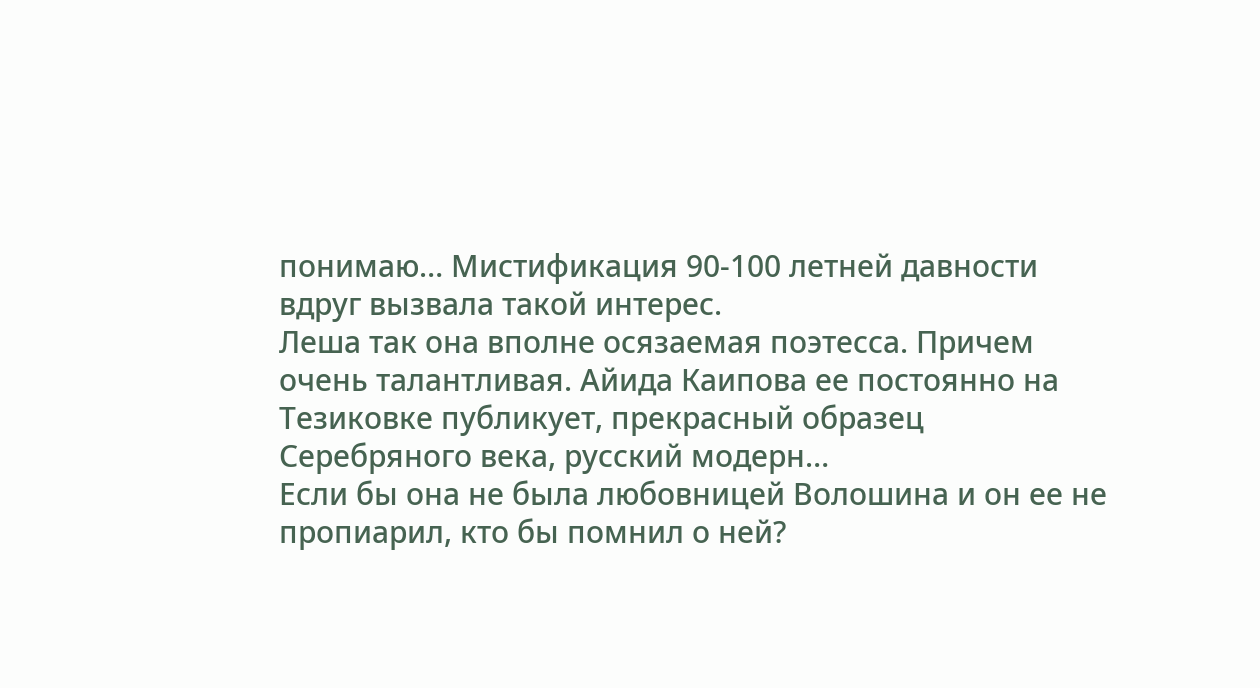понимаю… Мистификация 90-100 летней давности вдруг вызвала такой интерес.
Леша так она вполне осязаемая поэтесса. Причем очень талантливая. Айида Каипова ее постоянно на Тезиковке публикует, прекрасный образец Серебряного века, русский модерн…
Если бы она не была любовницей Волошина и он ее не пропиарил, кто бы помнил о ней?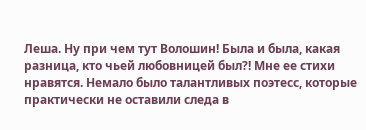Леша. Ну при чем тут Волошин! Была и была, какая разница, кто чьей любовницей был?! Мне ее стихи нравятся. Немало было талантливых поэтесс, которые практически не оставили следа в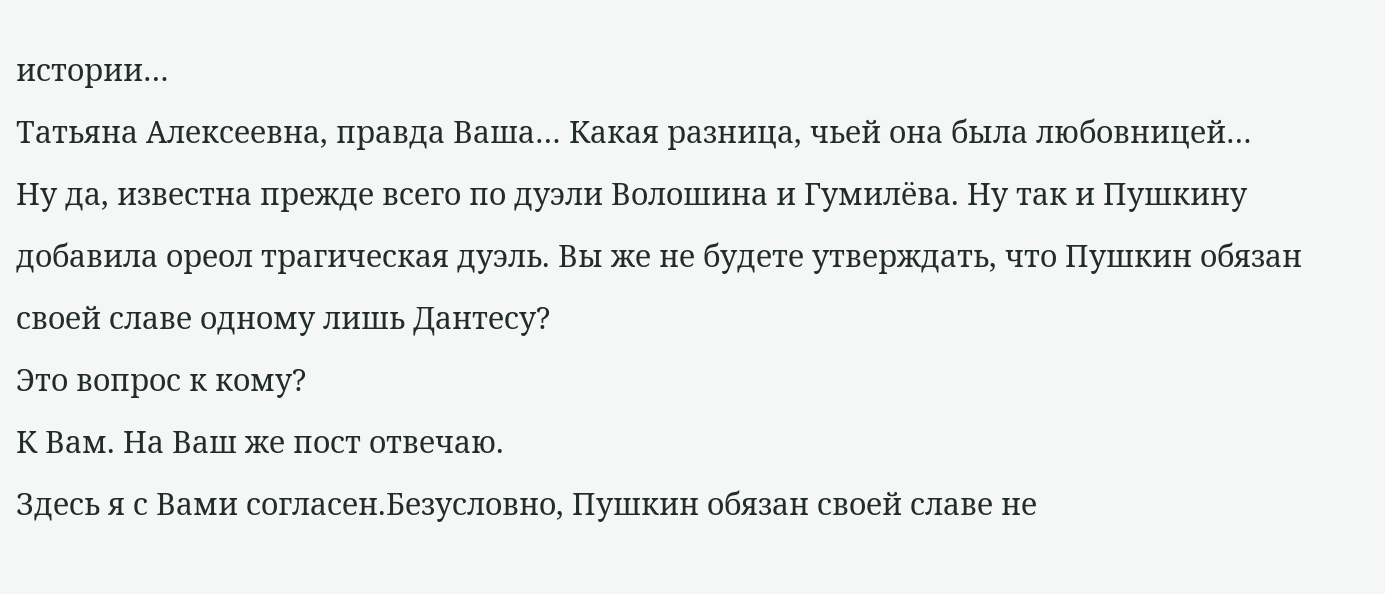истории…
Татьяна Алексеевна, правда Ваша… Какая разница, чьей она была любовницей…
Ну да, известна прежде всего по дуэли Волошина и Гумилёва. Ну так и Пушкину добавила ореол трагическая дуэль. Вы же не будете утверждать, что Пушкин обязан своей славе одному лишь Дантесу?
Это вопрос к кому?
К Вам. На Ваш же пост отвечаю.
Здесь я с Вами согласен.Безусловно, Пушкин обязан своей славе не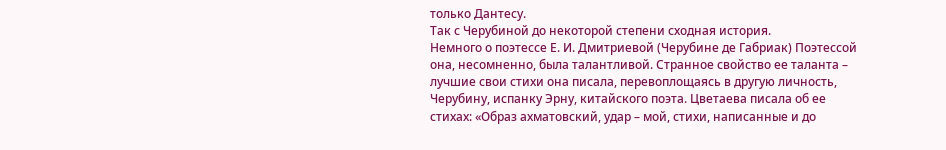только Дантесу.
Так с Черубиной до некоторой степени сходная история.
Немного о поэтессе Е. И. Дмитриевой (Черубине де Габриак) Поэтессой она, несомненно, была талантливой. Странное свойство ее таланта – лучшие свои стихи она писала, перевоплощаясь в другую личность, Черубину, испанку Эрну, китайского поэта. Цветаева писала об ее стихах: «Образ ахматовский, удар – мой, стихи, написанные и до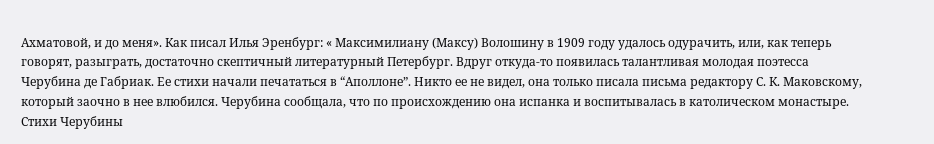Ахматовой, и до меня». Как писал Илья Эренбург: « Максимилиану (Максу) Волошину в 1909 году удалось одурачить, или, как теперь говорят, разыграть, достаточно скептичный литературный Петербург. Вдруг откуда-то появилась талантливая молодая поэтесса Черубина де Габриак. Ее стихи начали печататься в “Аполлоне”. Никто ее не видел, она только писала письма редактору С. К. Маковскому, который заочно в нее влюбился. Черубина сообщала, что по происхождению она испанка и воспитывалась в католическом монастыре. Стихи Черубины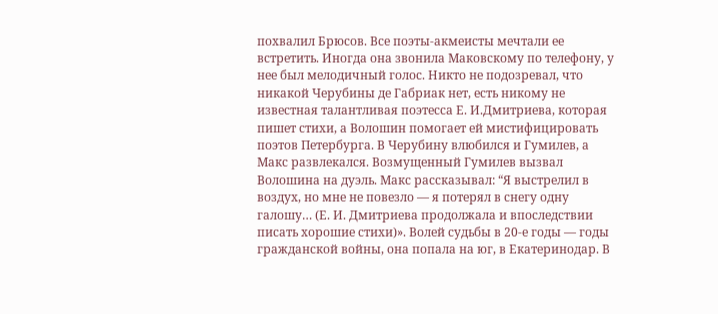похвалил Брюсов. Все поэты-акмеисты мечтали ее встретить. Иногда она звонила Маковскому по телефону, у нее был мелодичный голос. Никто не подозревал, что никакой Черубины де Габриак нет, есть никому не известная талантливая поэтесса Е. И.Дмитриева, которая пишет стихи, а Волошин помогает ей мистифицировать поэтов Петербурга. В Черубину влюбился и Гумилев, а Макс развлекался. Возмущенный Гумилев вызвал Волошина на дуэль. Макс рассказывал: “Я выстрелил в воздух, но мне не повезло — я потерял в снегу одну галошу… (Е. И. Дмитриева продолжала и впоследствии писать хорошие стихи)». Волей судьбы в 20-е годы — годы гражданской войны, она попала на юг, в Екатеринодар. В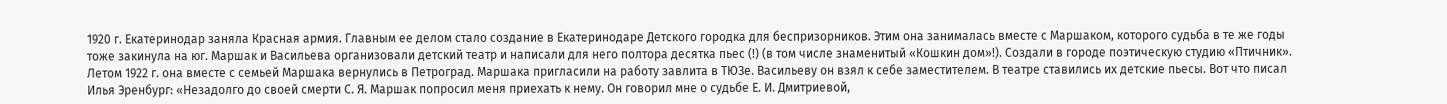1920 г. Екатеринодар заняла Красная армия. Главным ее делом стало создание в Екатеринодаре Детского городка для беспризорников. Этим она занималась вместе с Маршаком, которого судьба в те же годы тоже закинула на юг. Маршак и Васильева организовали детский театр и написали для него полтора десятка пьес (!) (в том числе знаменитый «Кошкин дом»!). Создали в городе поэтическую студию «Птичник». Летом 1922 г. она вместе с семьей Маршака вернулись в Петроград. Маршака пригласили на работу завлита в ТЮЗе. Васильеву он взял к себе заместителем. В театре ставились их детские пьесы. Вот что писал Илья Эренбург: «Незадолго до своей смерти С. Я. Маршак попросил меня приехать к нему. Он говорил мне о судьбе Е. И. Дмитриевой,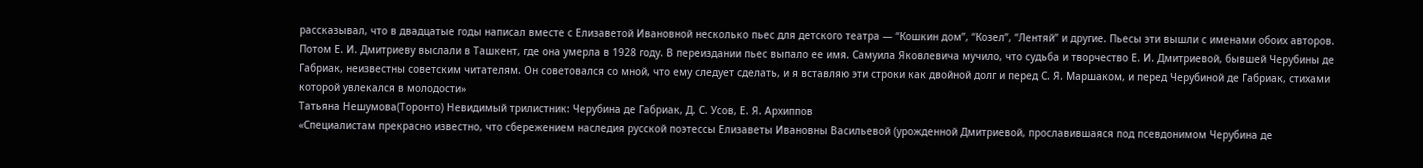рассказывал, что в двадцатые годы написал вместе с Елизаветой Ивановной несколько пьес для детского театра — “Кошкин дом”, “Козел”, “Лентяй” и другие. Пьесы эти вышли с именами обоих авторов. Потом Е. И. Дмитриеву выслали в Ташкент, где она умерла в 1928 году. В переиздании пьес выпало ее имя. Самуила Яковлевича мучило, что судьба и творчество Е. И. Дмитриевой, бывшей Черубины де Габриак, неизвестны советским читателям. Он советовался со мной, что ему следует сделать, и я вставляю эти строки как двойной долг и перед С. Я. Маршаком, и перед Черубиной де Габриак, стихами которой увлекался в молодости»
Татьяна Нешумова(Торонто) Невидимый трилистник: Черубина де Габриак, Д. С. Усов, Е. Я. Архиппов
«Специалистам прекрасно известно, что сбережением наследия русской поэтессы Елизаветы Ивановны Васильевой (урожденной Дмитриевой, прославившаяся под псевдонимом Черубина де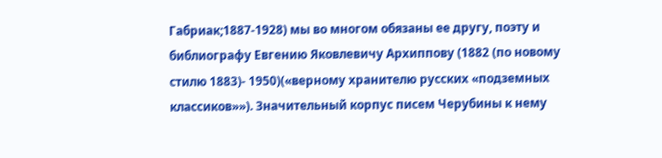Габриак;1887-1928) мы во многом обязаны ее другу, поэту и библиографу Евгению Яковлевичу Архиппову (1882 (по новому стилю 1883)- 1950)(«верному хранителю русских «подземных классиков»»). Значительный корпус писем Черубины к нему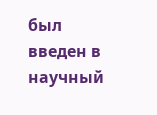был введен в научный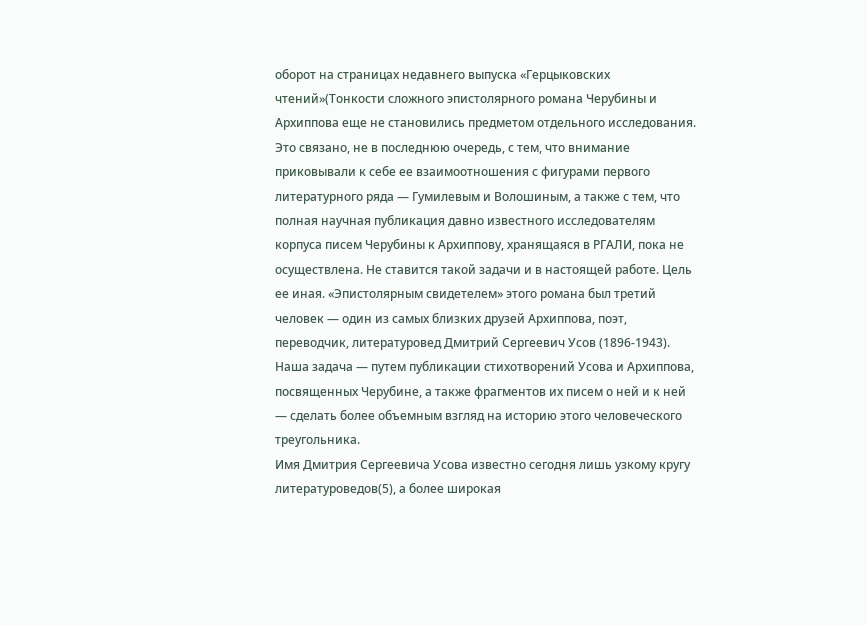оборот на страницах недавнего выпуска «Герцыковских чтений»(Тонкости сложного эпистолярного романа Черубины и Архиппова еще не становились предметом отдельного исследования. Это связано, не в последнюю очередь, с тем, что внимание приковывали к себе ее взаимоотношения с фигурами первого литературного ряда — Гумилевым и Волошиным, а также с тем, что полная научная публикация давно известного исследователям корпуса писем Черубины к Архиппову, хранящаяся в РГАЛИ, пока не осуществлена. Не ставится такой задачи и в настоящей работе. Цель ее иная. «Эпистолярным свидетелем» этого романа был третий человек — один из самых близких друзей Архиппова, поэт, переводчик, литературовед Дмитрий Сергеевич Усов (1896-1943). Наша задача — путем публикации стихотворений Усова и Архиппова, посвященных Черубине, а также фрагментов их писем о ней и к ней — сделать более объемным взгляд на историю этого человеческого треугольника.
Имя Дмитрия Сергеевича Усова известно сегодня лишь узкому кругу литературоведов(5), а более широкая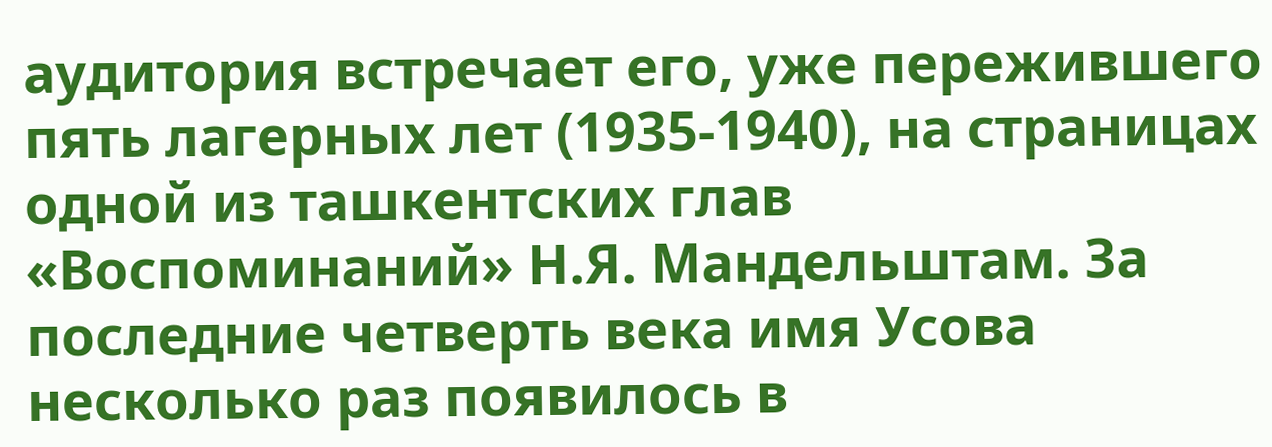аудитория встречает его, уже пережившего пять лагерных лет (1935-1940), на страницах одной из ташкентских глав «Воспоминаний» Н.Я. Мандельштам. За последние четверть века имя Усова несколько раз появилось в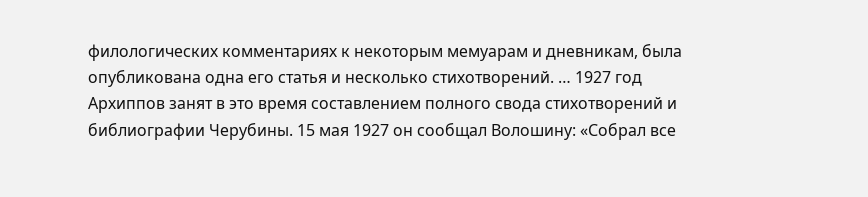филологических комментариях к некоторым мемуарам и дневникам, была опубликована одна его статья и несколько стихотворений. … 1927 год
Архиппов занят в это время составлением полного свода стихотворений и библиографии Черубины. 15 мая 1927 он сообщал Волошину: «Собрал все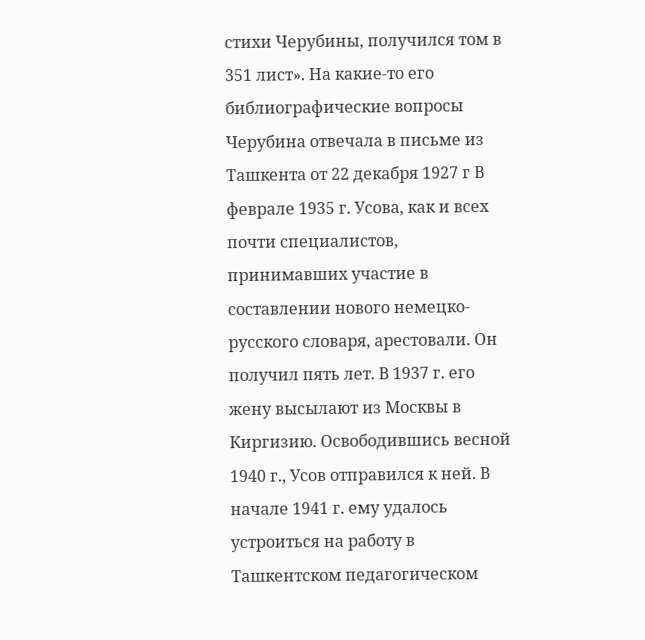стихи Черубины, получился том в 351 лист». На какие-то его библиографические вопросы Черубина отвечала в письме из Ташкента от 22 декабря 1927 г В феврале 1935 г. Усова, как и всех почти специалистов, принимавших участие в составлении нового немецко-русского словаря, арестовали. Он получил пять лет. В 1937 г. его жену высылают из Москвы в Киргизию. Освободившись весной 1940 г., Усов отправился к ней. В начале 1941 г. ему удалось устроиться на работу в Ташкентском педагогическом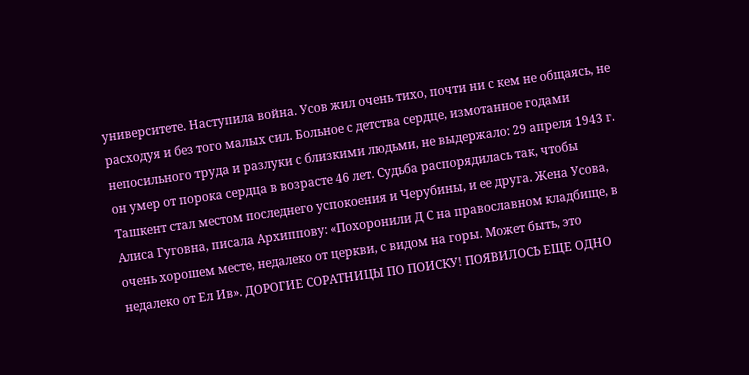университете. Наступила война. Усов жил очень тихо, почти ни с кем не общаясь, не расходуя и без того малых сил. Больное с детства сердце, измотанное годами непосильного труда и разлуки с близкими людьми, не выдержало: 29 апреля 1943 г. он умер от порока сердца в возрасте 46 лет. Судьба распорядилась так, чтобы Ташкент стал местом последнего успокоения и Черубины, и ее друга. Жена Усова, Алиса Гуговна, писала Архиппову: «Похоронили Д С на православном кладбище, в очень хорошем месте, недалеко от церкви, с видом на горы. Может быть, это недалеко от Ел Ив». ДОРОГИЕ СОРАТНИЦЫ ПО ПОИСКУ! ПОЯВИЛОСЬ ЕЩЕ ОДНО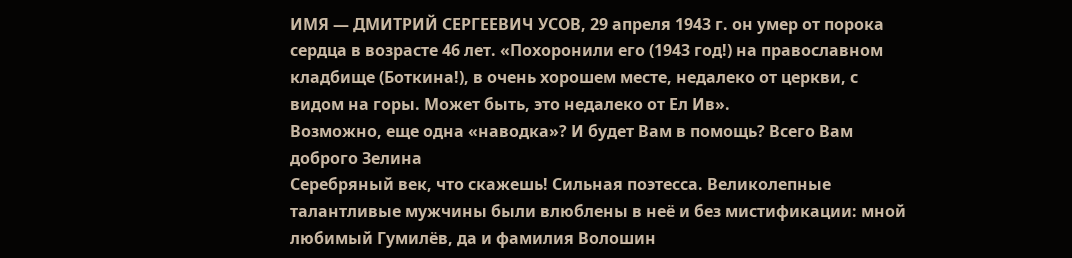ИМЯ — ДМИТРИЙ СЕРГЕЕВИЧ УСОВ, 29 апреля 1943 г. он умер от порока сердца в возрасте 46 лет. «Похоронили его (1943 год!) на православном кладбище (Боткина!), в очень хорошем месте, недалеко от церкви, с видом на горы. Может быть, это недалеко от Ел Ив».
Возможно, еще одна «наводка»? И будет Вам в помощь? Всего Вам доброго Зелина
Серебряный век, что скажешь! Сильная поэтесса. Великолепные талантливые мужчины были влюблены в неё и без мистификации: мной любимый Гумилёв, да и фамилия Волошин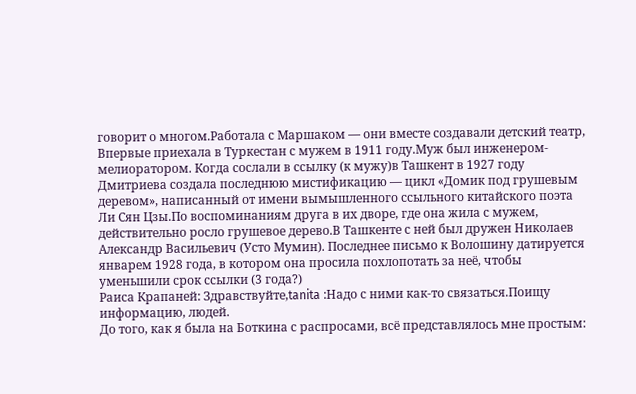говорит о многом.Работала с Маршаком — они вместе создавали детский театр, Впервые приехала в Туркестан с мужем в 1911 году.Муж был инженером-мелиоратором. Когда сослали в ссылку (к мужу)в Ташкент в 1927 году Дмитриева создала последнюю мистификацию — цикл «Домик под грушевым деревом», написанный от имени вымышленного ссыльного китайского поэта Ли Сян Цзы.По воспоминаниям друга в их дворе, где она жила с мужем, действительно росло грушевое дерево.В Ташкенте с ней был дружен Николаев Александр Васильевич (Усто Мумин). Последнее письмо к Волошину датируется январем 1928 года, в котором она просила похлопотать за неё, чтобы уменьшили срок ссылки (3 года?)
Раиса Крапаней: Здравствуйте,tanita :Надо с ними как-то связаться.Поищу информацию, людей.
До того, как я была на Боткина с распросами, всё представлялось мне простым: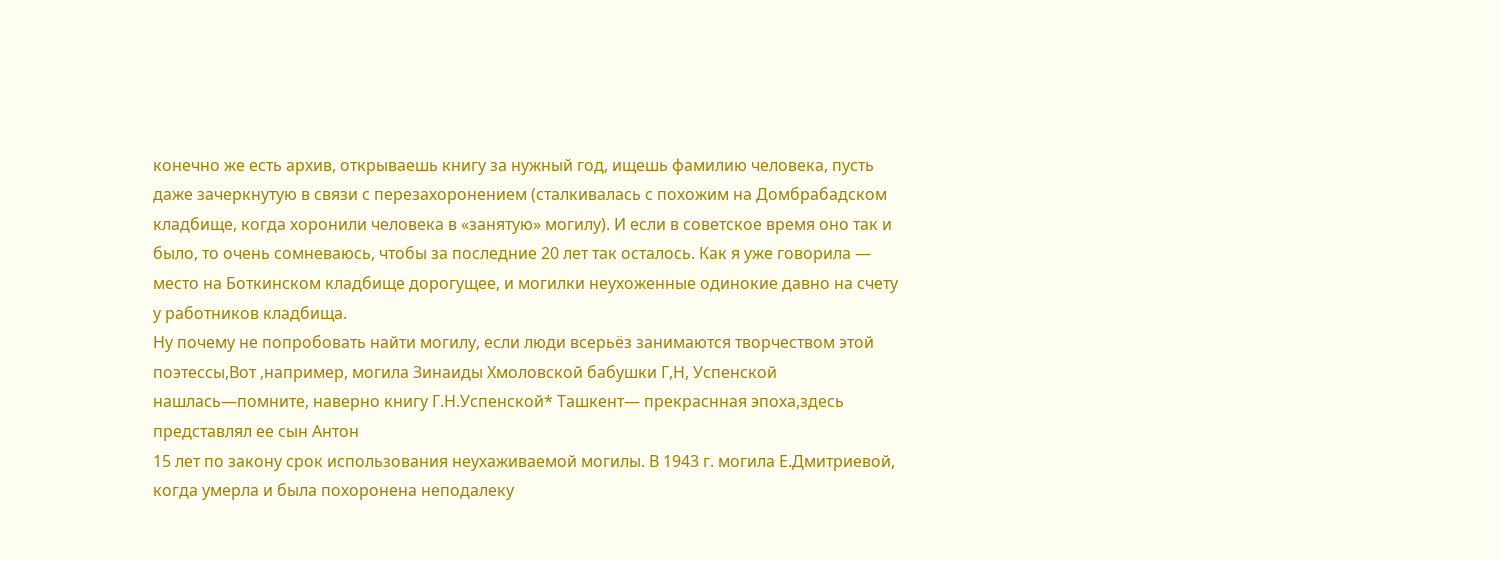конечно же есть архив, открываешь книгу за нужный год, ищешь фамилию человека, пусть даже зачеркнутую в связи с перезахоронением (сталкивалась с похожим на Домбрабадском кладбище, когда хоронили человека в «занятую» могилу). И если в советское время оно так и было, то очень сомневаюсь, чтобы за последние 20 лет так осталось. Как я уже говорила — место на Боткинском кладбище дорогущее, и могилки неухоженные одинокие давно на счету у работников кладбища.
Ну почему не попробовать найти могилу, если люди всерьёз занимаются творчеством этой поэтессы,Вот ,например, могила Зинаиды Хмоловской бабушки Г,Н, Успенской нашлась—помните, наверно книгу Г.Н.Успенской* Ташкент— прекраснная эпоха,здесь представлял ее сын Антон
15 лет по закону срок использования неухаживаемой могилы. В 1943 г. могила Е.Дмитриевой, когда умерла и была похоронена неподалеку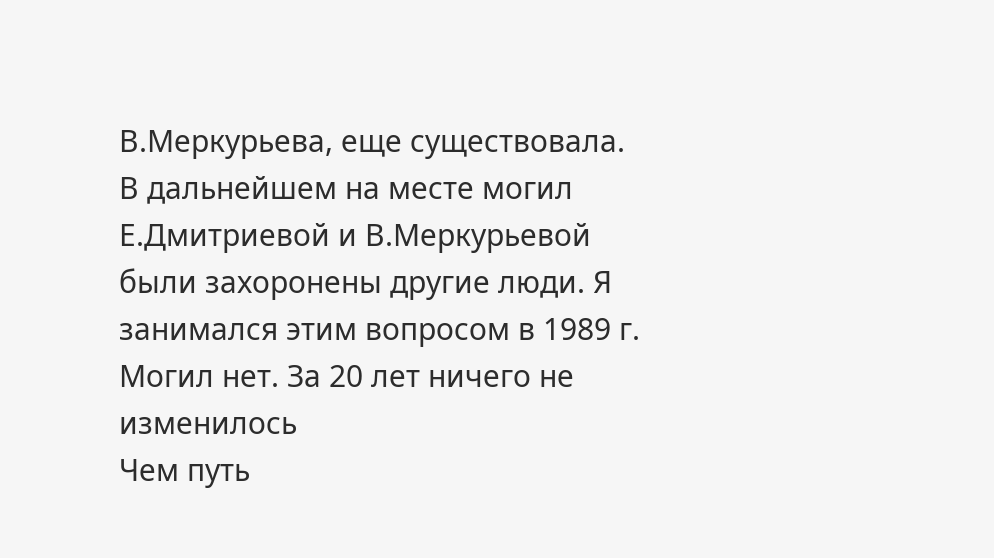В.Меркурьева, еще существовала. В дальнейшем на месте могил Е.Дмитриевой и В.Меркурьевой были захоронены другие люди. Я занимался этим вопросом в 1989 г. Могил нет. За 20 лет ничего не изменилось
Чем путь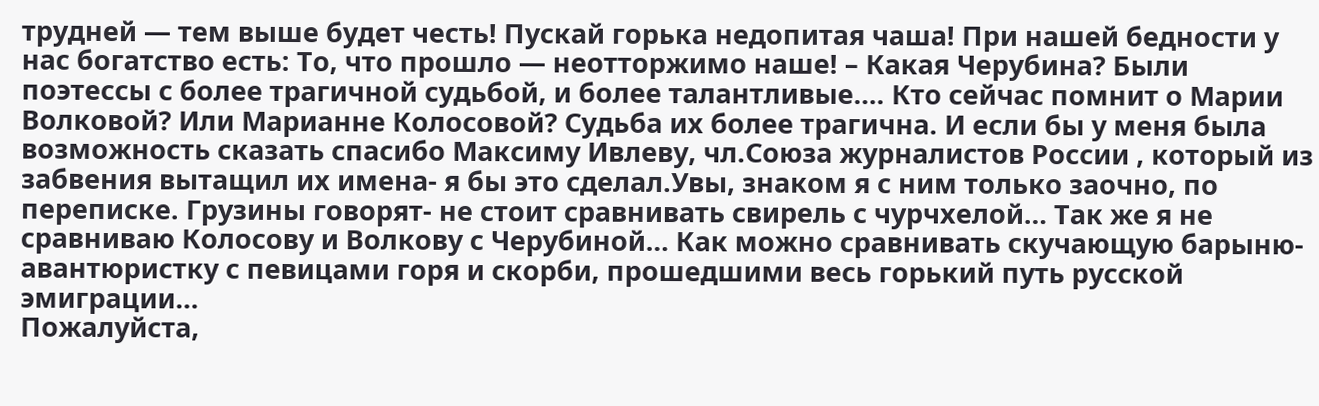трудней — тем выше будет честь! Пускай горька недопитая чаша! При нашей бедности у нас богатство есть: То, что прошло — неотторжимо наше! – Какая Черубина? Были поэтессы с более трагичной судьбой, и более талантливые…. Кто сейчас помнит о Марии Волковой? Или Марианне Колосовой? Судьба их более трагична. И если бы у меня была возможность сказать спасибо Максиму Ивлеву, чл.Союза журналистов России , который из забвения вытащил их имена- я бы это сделал.Увы, знаком я с ним только заочно, по переписке. Грузины говорят- не стоит сравнивать свирель с чурчхелой… Так же я не сравниваю Колосову и Волкову с Черубиной… Как можно сравнивать скучающую барыню-авантюристку с певицами горя и скорби, прошедшими весь горький путь русской эмиграции…
Пожалуйста,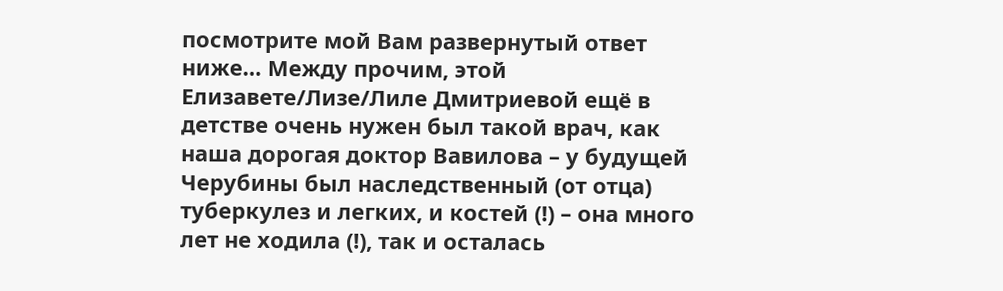посмотрите мой Вам развернутый ответ ниже… Между прочим, этой Елизавете/Лизе/Лиле Дмитриевой ещё в детстве очень нужен был такой врач, как наша дорогая доктор Вавилова – у будущей Черубины был наследственный (от отца) туберкулез и легких, и костей (!) – она много лет не ходила (!), так и осталась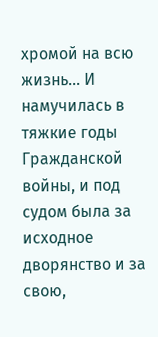хромой на всю жизнь… И намучилась в тяжкие годы Гражданской войны, и под судом была за исходное дворянство и за свою,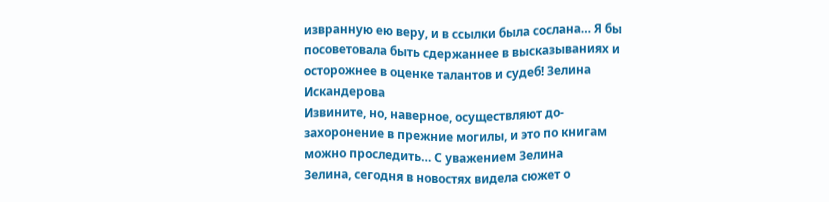извранную ею веру, и в ссылки была сослана… Я бы посоветовала быть сдержаннее в высказываниях и осторожнее в оценке талантов и судеб! Зелина Искандерова
Извините, но, наверное, осуществляют до-захоронение в прежние могилы, и это по книгам можно проследить… С уважением Зелина
Зелина, сегодня в новостях видела сюжет о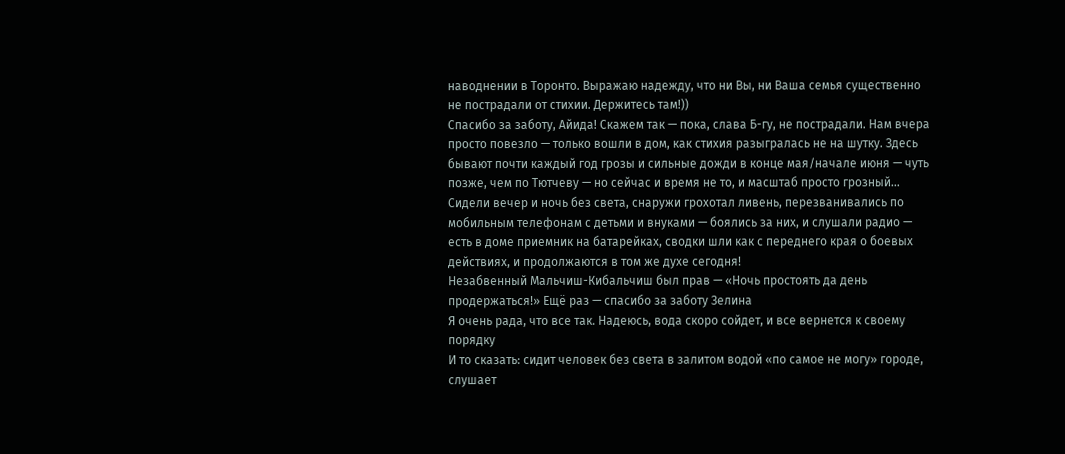наводнении в Торонто. Выражаю надежду, что ни Вы, ни Ваша семья существенно не пострадали от стихии. Держитесь там!))
Спасибо за заботу, Айида! Скажем так — пока, слава Б-гу, не пострадали. Нам вчера просто повезло — только вошли в дом, как стихия разыгралась не на шутку. Здесь бывают почти каждый год грозы и сильные дожди в конце мая/начале июня — чуть позже, чем по Тютчеву — но сейчас и время не то, и масштаб просто грозный… Сидели вечер и ночь без света, снаружи грохотал ливень, перезванивались по мобильным телефонам с детьми и внуками — боялись за них, и слушали радио — есть в доме приемник на батарейках, сводки шли как с переднего края о боевых действиях, и продолжаются в том же духе сегодня!
Незабвенный Мальчиш-Кибальчиш был прав — «Ночь простоять да день продержаться!» Ещё раз — спасибо за заботу Зелина
Я очень рада, что все так. Надеюсь, вода скоро сойдет, и все вернется к своему порядку
И то сказать: сидит человек без света в залитом водой «по самое не могу» городе, слушает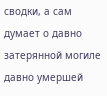сводки, а сам думает о давно затерянной могиле давно умершей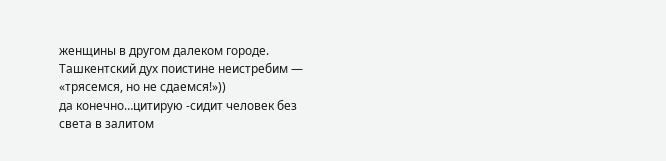женщины в другом далеком городе. Ташкентский дух поистине неистребим — «трясемся, но не сдаемся!»))
да конечно…цитирую -сидит человек без света в залитом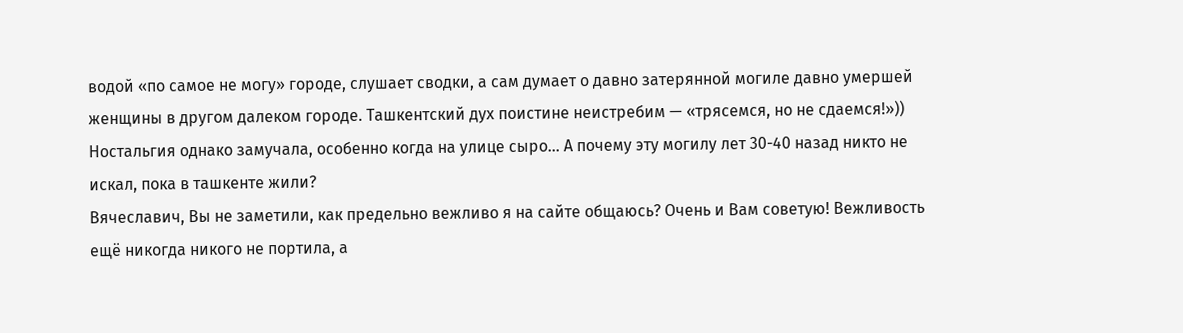водой «по самое не могу» городе, слушает сводки, а сам думает о давно затерянной могиле давно умершей женщины в другом далеком городе. Ташкентский дух поистине неистребим — «трясемся, но не сдаемся!»)) Ностальгия однако замучала, особенно когда на улице сыро… А почему эту могилу лет 30-40 назад никто не искал, пока в ташкенте жили?
Вячеславич, Вы не заметили, как предельно вежливо я на сайте общаюсь? Очень и Вам советую! Вежливость ещё никогда никого не портила, а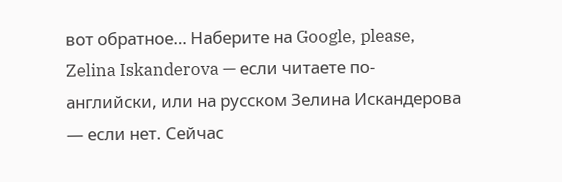вот обратное… Наберите на Google, please, Zelina Iskanderova — если читаете по-английски, или на русском Зелина Искандерова — если нет. Сейчас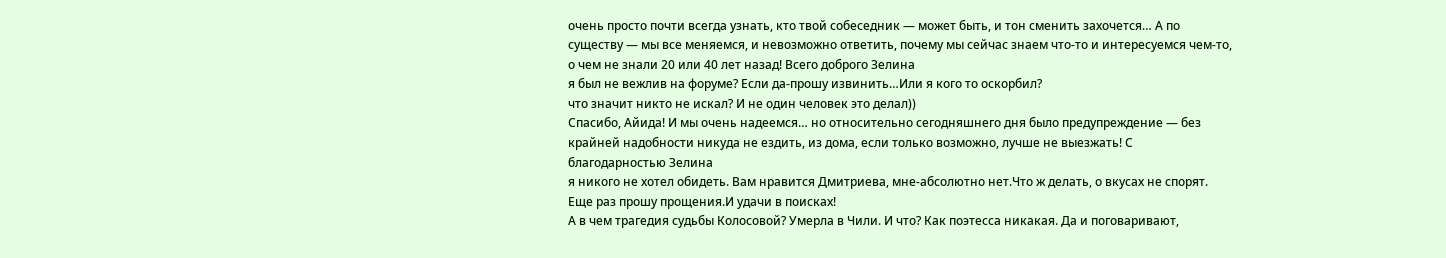очень просто почти всегда узнать, кто твой собеседник — может быть, и тон сменить захочется… А по существу — мы все меняемся, и невозможно ответить, почему мы сейчас знаем что-то и интересуемся чем-то, о чем не знали 20 или 40 лет назад! Всего доброго Зелина
я был не вежлив на форуме? Если да-прошу извинить…Или я кого то оскорбил?
что значит никто не искал? И не один человек это делал))
Спасибо, Айида! И мы очень надеемся… но относительно сегодняшнего дня было предупреждение — без крайней надобности никуда не ездить, из дома, если только возможно, лучше не выезжать! С благодарностью Зелина
я никого не хотел обидеть. Вам нравится Дмитриева, мне-абсолютно нет.Что ж делать, о вкусах не спорят. Еще раз прошу прощения.И удачи в поисках!
А в чем трагедия судьбы Колосовой? Умерла в Чили. И что? Как поэтесса никакая. Да и поговаривают,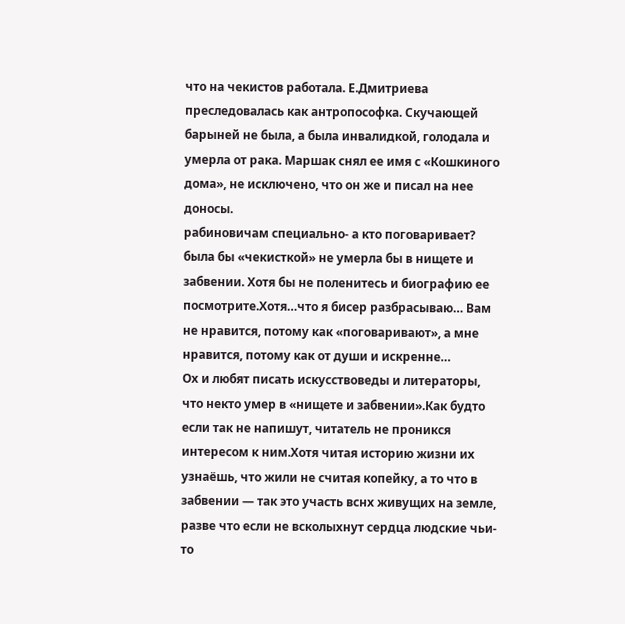что на чекистов работала. Е.Дмитриева преследовалась как антропософка. Скучающей барыней не была, а была инвалидкой, голодала и умерла от рака. Маршак снял ее имя с «Кошкиного дома», не исключено, что он же и писал на нее доносы.
рабиновичам специально- а кто поговаривает? была бы «чекисткой» не умерла бы в нищете и забвении. Хотя бы не поленитесь и биографию ее посмотрите.Хотя…что я бисер разбрасываю… Вам не нравится, потому как «поговаривают», а мне нравится, потому как от души и искренне…
Ох и любят писать искусствоведы и литераторы, что некто умер в «нищете и забвении».Как будто если так не напишут, читатель не проникся интересом к ним.Хотя читая историю жизни их узнаёшь, что жили не считая копейку, а то что в забвении — так это участь вснх живущих на земле, разве что если не всколыхнут сердца людские чьи-то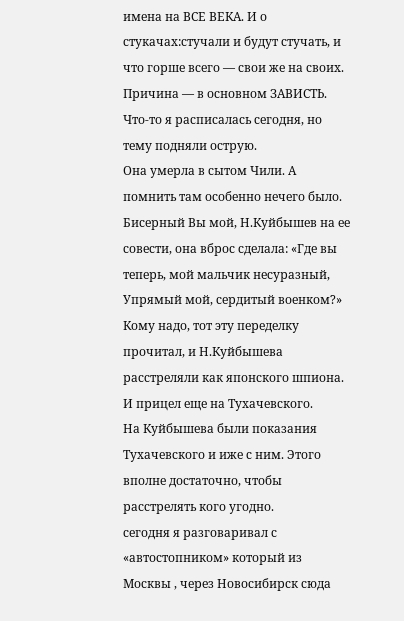имена на ВСЕ ВЕКА. И о стукачах:стучали и будут стучать, и что горше всего — свои же на своих. Причина — в основном ЗАВИСТЬ. Что-то я расписалась сегодня, но тему подняли острую.
Она умерла в сытом Чили. А помнить там особенно нечего было. Бисерный Вы мой, Н.Куйбышев на ее совести, она вброс сделала: «Где вы теперь, мой мальчик несуразный, Упрямый мой, сердитый военком?» Кому надо, тот эту переделку прочитал, и Н.Куйбышева расстреляли как японского шпиона. И прицел еще на Тухачевского.
На Куйбышева были показания Тухачевского и иже с ним. Этого вполне достаточно, чтобы расстрелять кого угодно.
сегодня я разговаривал с «автостопником» который из Москвы , через Новосибирск сюда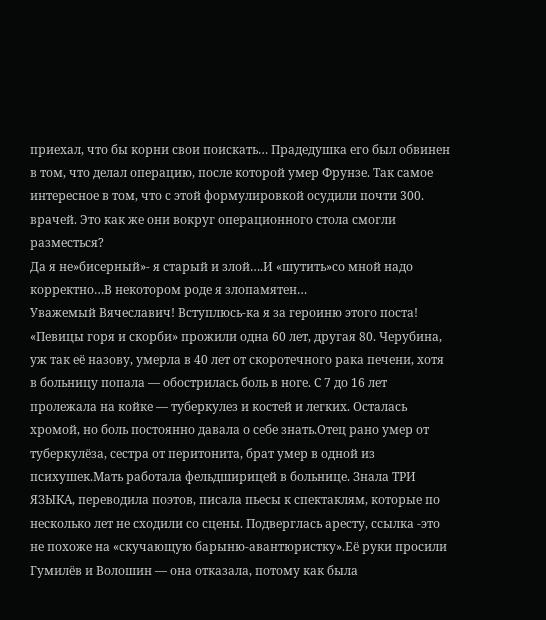приехал, что бы корни свои поискать… Прадедушка его был обвинен в том, что делал операцию, после которой умер Фрунзе. Так самое интересное в том, что с этой формулировкой осудили почти 300. врачей. Это как же они вокруг операционного стола смогли разместься?
Да я не»бисерный»- я старый и злой….И «шутить»со мной надо корректно…В некотором роде я злопамятен…
Уважемый Вячеславич! Вступлюсь-ка я за героиню этого поста!
«Певицы горя и скорби» прожили одна 60 лет, другая 80. Черубина, уж так её назову, умерла в 40 лет от скоротечного рака печени, хотя в больницу попала — обострилась боль в ноге. С 7 до 16 лет пролежала на койке — туберкулез и костей и легких. Осталась хромой, но боль постоянно давала о себе знать.Отец рано умер от туберкулёза, сестра от перитонита, брат умер в одной из психушек.Мать работала фельдширицей в больнице. Знала ТРИ ЯЗЫКА, переводила поэтов, писала пьесы к спектаклям, которые по несколько лет не сходили со сцены. Подверглась аресту, ссылка -это не похоже на «скучающую барыню-авантюристку».Её руки просили Гумилёв и Волошин — она отказала, потому как была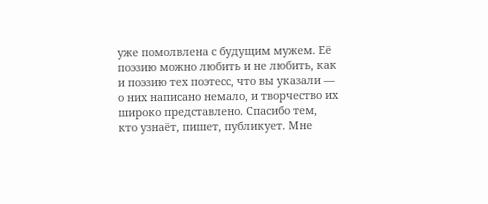уже помолвлена с будущим мужем. Её поэзию можно любить и не любить, как и поэзию тех поэтесс, что вы указали — о них написано немало, и творчество их широко представлено. Спасибо тем, кто узнаёт, пишет, публикует. Мне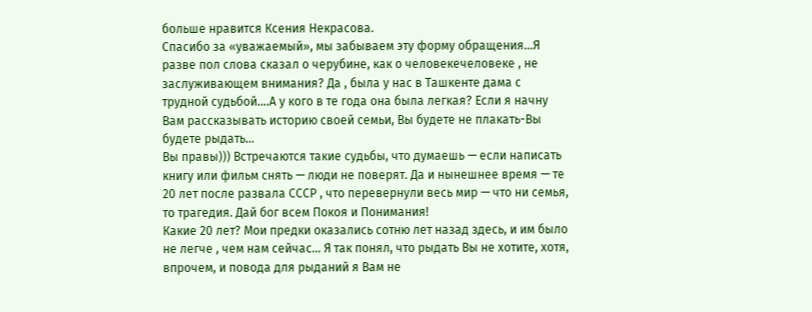больше нравится Ксения Некрасова.
Спасибо за «уважаемый», мы забываем эту форму обращения…Я разве пол слова сказал о черубине, как о человекечеловеке , не заслуживающем внимания? Да , была у нас в Ташкенте дама с трудной судьбой….А у кого в те года она была легкая? Если я начну Вам рассказывать историю своей семьи, Вы будете не плакать-Вы будете рыдать…
Вы правы))) Встречаются такие судьбы, что думаешь — если написать книгу или фильм снять — люди не поверят. Да и нынешнее время — те 20 лет после развала СССР , что перевернули весь мир — что ни семья, то трагедия. Дай бог всем Покоя и Понимания!
Какие 20 лет? Мои предки оказались сотню лет назад здесь, и им было не легче , чем нам сейчас… Я так понял, что рыдать Вы не хотите, хотя, впрочем, и повода для рыданий я Вам не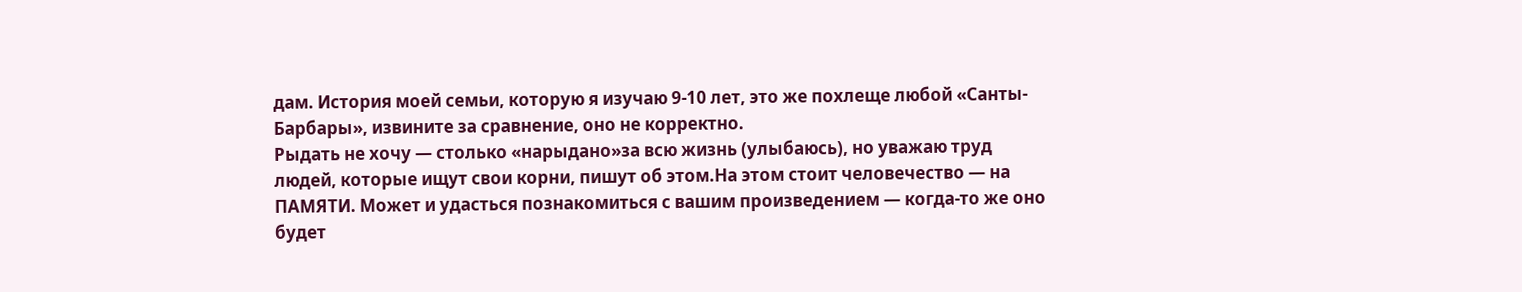дам. История моей семьи, которую я изучаю 9-10 лет, это же похлеще любой «Санты-Барбары», извините за сравнение, оно не корректно.
Рыдать не хочу — столько «нарыдано»за всю жизнь (улыбаюсь), но уважаю труд людей, которые ищут свои корни, пишут об этом.На этом стоит человечество — на ПАМЯТИ. Может и удасться познакомиться с вашим произведением — когда-то же оно будет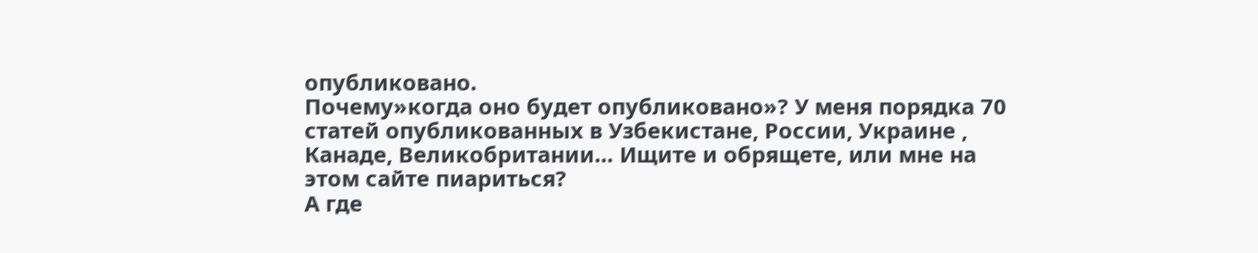опубликовано.
Почему»когда оно будет опубликовано»? У меня порядка 70 статей опубликованных в Узбекистане, России, Украине , Канаде, Великобритании… Ищите и обрящете, или мне на этом сайте пиариться?
А где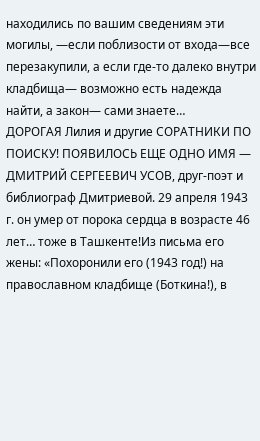находились по вашим сведениям эти могилы, —если поблизости от входа—все перезакупили, а если где-то далеко внутри кладбища— возможно есть надежда найти, а закон— сами знаете…
ДОРОГАЯ Лилия и другие СОРАТНИКИ ПО ПОИСКУ! ПОЯВИЛОСЬ ЕЩЕ ОДНО ИМЯ — ДМИТРИЙ СЕРГЕЕВИЧ УСОВ, друг-поэт и библиограф Дмитриевой. 29 апреля 1943 г. он умер от порока сердца в возрасте 46 лет… тоже в Ташкенте!Из письма его жены: «Похоронили его (1943 год!) на православном кладбище (Боткина!), в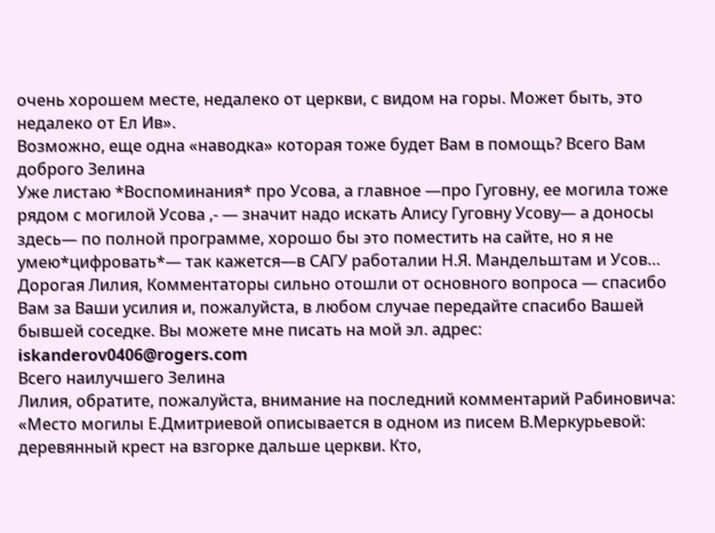очень хорошем месте, недалеко от церкви, с видом на горы. Может быть, это недалеко от Ел Ив».
Возможно, еще одна «наводка» которая тоже будет Вам в помощь? Всего Вам доброго Зелина
Уже листаю *Воспоминания* про Усова, а главное —про Гуговну, ее могила тоже рядом с могилой Усова ,- — значит надо искать Алису Гуговну Усову— а доносы здесь— по полной программе, хорошо бы это поместить на сайте, но я не умею*цифровать*— так кажется—в САГУ работалии Н.Я. Мандельштам и Усов…
Дорогая Лилия, Комментаторы сильно отошли от основного вопроса — спасибо Вам за Ваши усилия и, пожалуйста, в любом случае передайте спасибо Вашей бывшей соседке. Вы можете мне писать на мой эл. адрес: iskanderov0406@rogers.com
Всего наилучшего Зелина
Лилия, обратите, пожалуйста, внимание на последний комментарий Рабиновича: «Место могилы Е.Дмитриевой описывается в одном из писем В.Меркурьевой: деревянный крест на взгорке дальше церкви. Кто,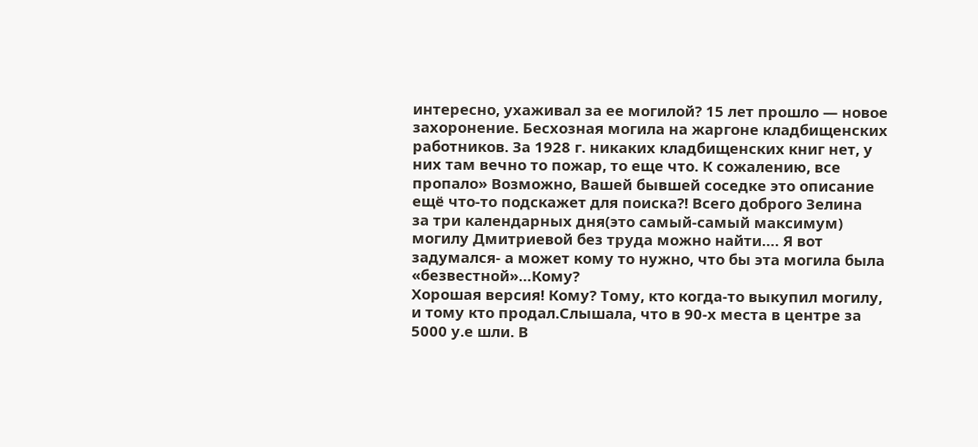интересно, ухаживал за ее могилой? 15 лет прошло — новое захоронение. Бесхозная могила на жаргоне кладбищенских работников. За 1928 г. никаких кладбищенских книг нет, у них там вечно то пожар, то еще что. К сожалению, все пропало» Возможно, Вашей бывшей соседке это описание ещё что-то подскажет для поиска?! Всего доброго Зелина
за три календарных дня(это самый-самый максимум) могилу Дмитриевой без труда можно найти…. Я вот задумался- а может кому то нужно, что бы эта могила была «безвестной»…Кому?
Хорошая версия! Кому? Тому, кто когда-то выкупил могилу, и тому кто продал.Слышала, что в 90-х места в центре за 5000 у.е шли. В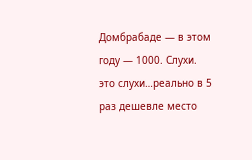Домбрабаде — в этом году — 1000. Слухи.
это слухи…реально в 5 раз дешевле место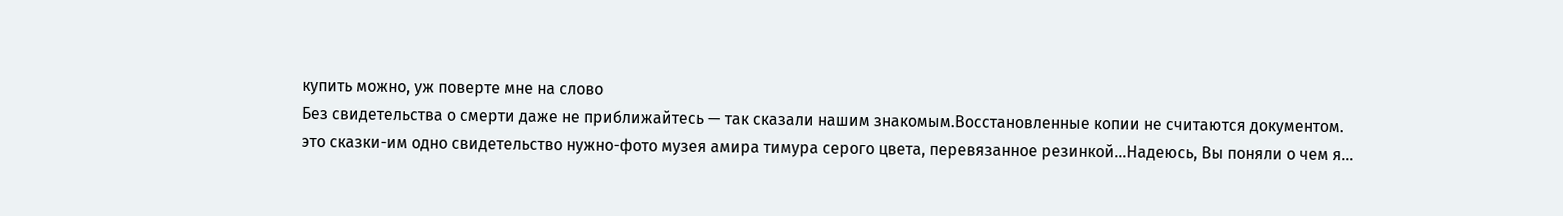купить можно, уж поверте мне на слово
Без свидетельства о смерти даже не приближайтесь — так сказали нашим знакомым.Восстановленные копии не считаются документом.
это сказки-им одно свидетельство нужно-фото музея амира тимура серого цвета, перевязанное резинкой…Надеюсь, Вы поняли о чем я…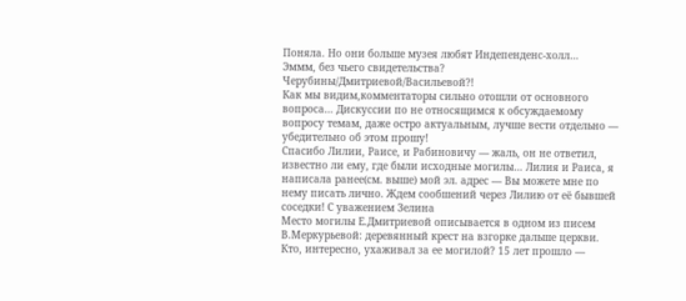Поняла. Но они больше музея любят Индепенденс-холл…
Эммм, без чьего свидетельства? Черубины/Дмитриевой/Васильевой?!
Как мы видим,комментаторы сильно отошли от основного вопроса… Дискуссии по не относящимся к обсуждаемому вопросу темам, даже остро актуальным, лучше вести отдельно — убедительно об этом прошу!
Спасибо Лилии, Раисе, и Рабиновичу — жаль, он не ответил, известно ли ему, где были исходные могилы… Лилия и Раиса, я написала ранее(см. выше) мой эл. адрес — Вы можете мне по нему писать лично. Ждем сообшений через Лилию от её бывшей соседки! С уважением Зелина
Место могилы Е.Дмитриевой описывается в одном из писем В.Меркурьевой: деревянный крест на взгорке дальше церкви. Кто, интересно, ухаживал за ее могилой? 15 лет прошло —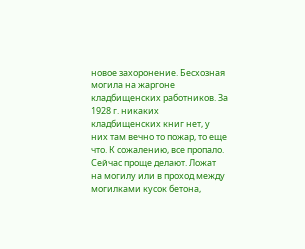новое захоронение. Бесхозная могила на жаргоне кладбищенских работников. За 1928 г. никаких кладбищенских книг нет, у них там вечно то пожар, то еще что. К сожалению, все пропало.
Сейчас проще делают. Ложат на могилу или в проход между могилками кусок бетона,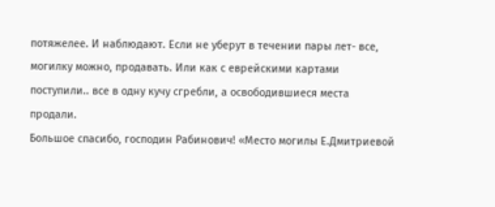потяжелее. И наблюдают. Если не уберут в течении пары лет- все, могилку можно, продавать. Или как с еврейскими картами поступили.. все в одну кучу сгребли, а освободившиеся места продали.
Большое спасибо, господин Рабинович! «Место могилы Е.Дмитриевой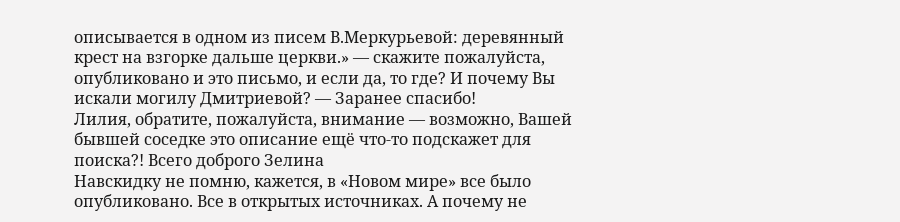описывается в одном из писем В.Меркурьевой: деревянный крест на взгорке дальше церкви.» — скажите пожалуйста, опубликовано и это письмо, и если да, то где? И почему Вы искали могилу Дмитриевой? — Заранее спасибо!
Лилия, обратите, пожалуйста, внимание — возможно, Вашей бывшей соседке это описание ещё что-то подскажет для поиска?! Всего доброго Зелина
Навскидку не помню, кажется, в «Новом мире» все было опубликовано. Все в открытых источниках. А почему не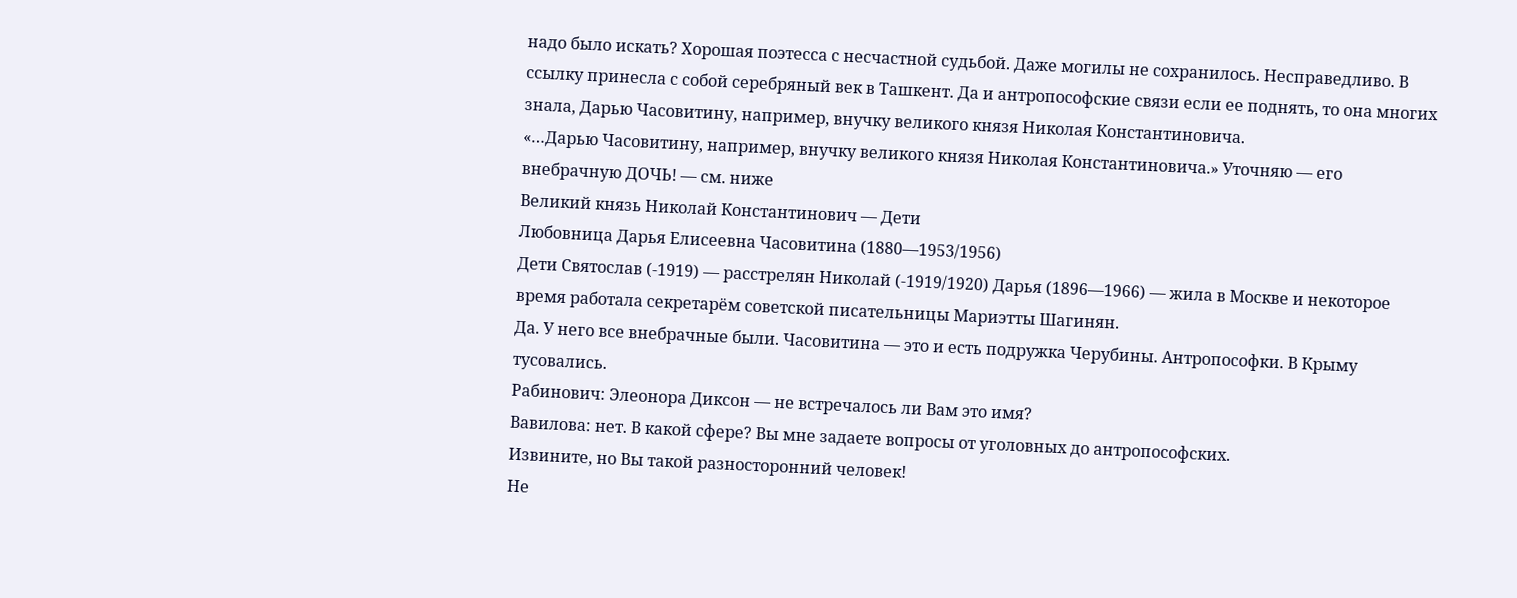надо было искать? Хорошая поэтесса с несчастной судьбой. Даже могилы не сохранилось. Несправедливо. В ссылку принесла с собой серебряный век в Ташкент. Да и антропософские связи если ее поднять, то она многих знала, Дарью Часовитину, например, внучку великого князя Николая Константиновича.
«…Дарью Часовитину, например, внучку великого князя Николая Константиновича.» Уточняю — его внебрачную ДОЧЬ! — см. ниже
Великий князь Николай Константинович — Дети
Любовница Дарья Елисеевна Часовитина (1880—1953/1956)
Дети Святослав (-1919) — расстрелян Николай (-1919/1920) Дарья (1896—1966) — жила в Москве и некоторое время работала секретарём советской писательницы Мариэтты Шагинян.
Да. У него все внебрачные были. Часовитина — это и есть подружка Черубины. Антропософки. В Крыму тусовались.
Рабинович: Элеонора Диксон — не встречалось ли Вам это имя?
Вавилова: нет. В какой сфере? Вы мне задаете вопросы от уголовных до антропософских.
Извините, но Вы такой разносторонний человек!
Не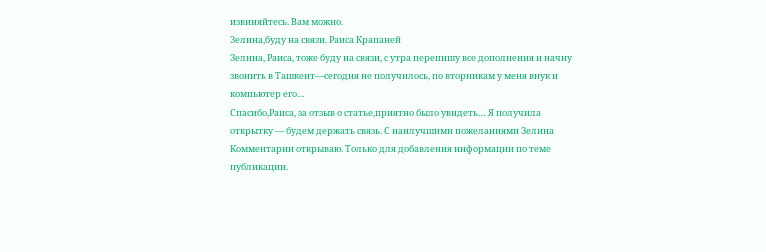извиняйтесь. Вам можно.
Зелина,буду на связи. Раиса Крапаней
Зелина, Раиса, тоже буду на связи, с утра перепишу все дополнения и начну звонить в Ташкент—сегодня не получилось, по вторникам у меня внук и компьютер его…
Спасибо,Раиса, за отзыв о статье,приятно было увидеть… Я получила открытку — будем держать связь. С наилучшими пожеланиями Зелина
Комментарии открываю. Только для добавления информации по теме публикации.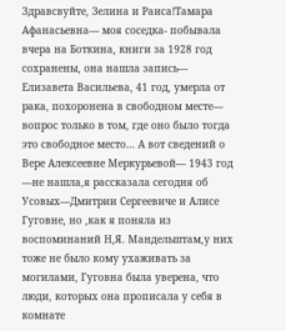Здравсвуйте, Зелина и Раиса!Тамара Афанасьевна— моя соседка- побывала вчера на Боткина, книги за 1928 год сохранены, она нашла запись— Елизавета Васильева, 41 год, умерла от рака, похоронена в свободном месте— вопрос только в том, где оно было тогда это свободное место… А вот сведений о Вере Алексеевне Меркурьевой— 1943 год —не нашла,я рассказала сегодня об Усовых—Дмитрии Сергеевиче и Алисе Гуговне, но ,как я поняла из воспоминаний Н,Я. Мандельштам,у них тоже не было кому ухаживать за могилами, Гуговна была уверена, что люди, которых она прописала у себя в комнате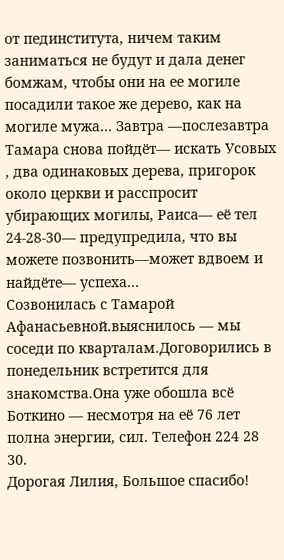от пединститута, ничем таким заниматься не будут и дала денег бомжам, чтобы они на ее могиле посадили такое же дерево, как на могиле мужа… Завтра —послезавтра Тамара снова пойдёт— искать Усовых , два одинаковых дерева, пригорок около церкви и расспросит убирающих могилы, Раиса— её тел 24-28-30— предупредила, что вы можете позвонить—может вдвоем и найдёте— успеха…
Созвонилась с Тамарой Афанасьевной.выяснилось — мы соседи по кварталам.Договорились в понедельник встретится для знакомства.Она уже обошла всё Боткино — несмотря на её 76 лет полна энергии, сил. Телефон 224 28 30.
Дорогая Лилия, Большое спасибо!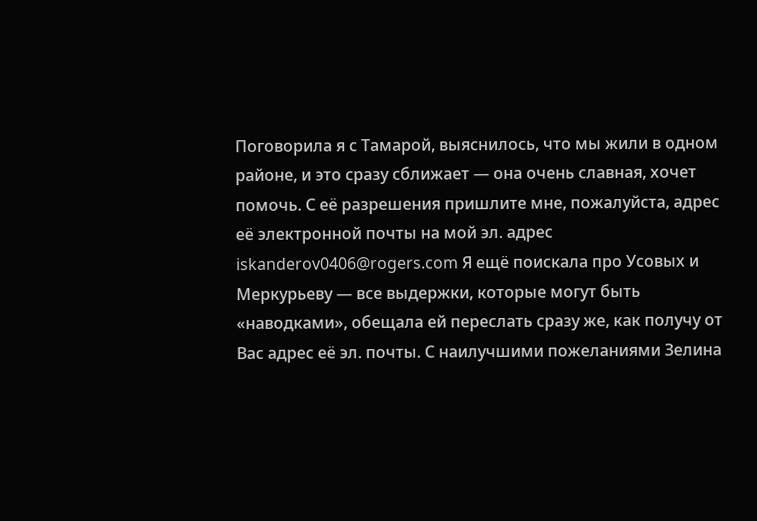Поговорила я с Тамарой, выяснилось, что мы жили в одном районе, и это сразу сближает — она очень славная, хочет помочь. С её разрешения пришлите мне, пожалуйста, адрес её электронной почты на мой эл. адрес iskanderov0406@rogers.com Я ещё поискала про Усовых и Меркурьеву — все выдержки, которые могут быть «наводками», обещала ей переслать сразу же, как получу от Вас адрес её эл. почты. С наилучшими пожеланиями Зелина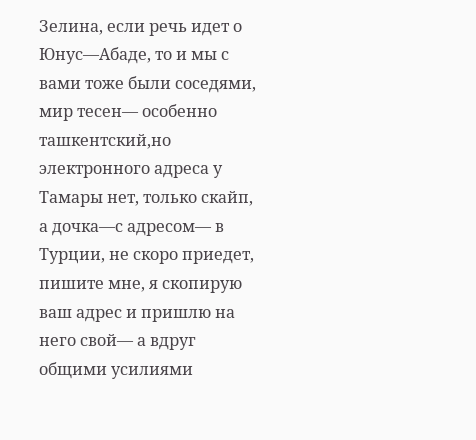Зелина, если речь идет о Юнус—Абаде, то и мы с вами тоже были соседями, мир тесен— особенно ташкентский,но электронного адреса у Тамары нет, только скайп, а дочка—с адресом— в Турции, не скоро приедет, пишите мне, я скопирую ваш адрес и пришлю на него свой— а вдруг общими усилиями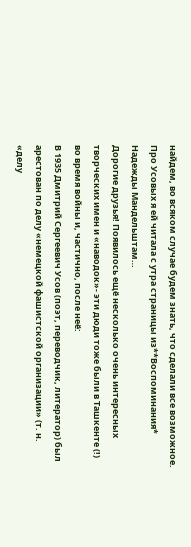найдем, во всяком случае будем знать, что сделали все возможное. Про Усовых я ей читала с утра страницы из**Воспоминания* Надежды Мандельштам…
Дорогие друзья! Появилось ещё несколько очень интересных творческих имен и «наводок»- эти дюди тоже были в Ташкенте (!) во время войны и, частично, после неё:
В 1935 Дмитрий Сергеевич Усов (поэт, переводчик, литератор) был арестован по делу «немецкой фашистской организации» (т. н. «делу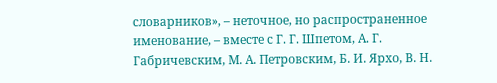словарников», – неточное, но распространенное именование, – вместе с Г. Г. Шпетом, А. Г. Габричевским, М. А. Петровским, Б. И. Ярхо, В. Н.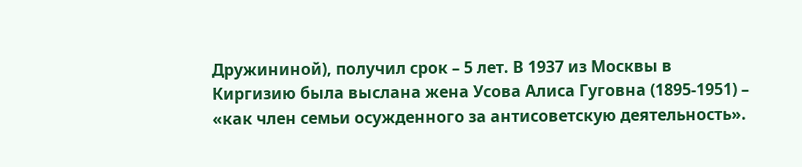Дружининой), получил срок – 5 лет. В 1937 из Москвы в Киргизию была выслана жена Усова Алиса Гуговна (1895-1951) – «как член семьи осужденного за антисоветскую деятельность».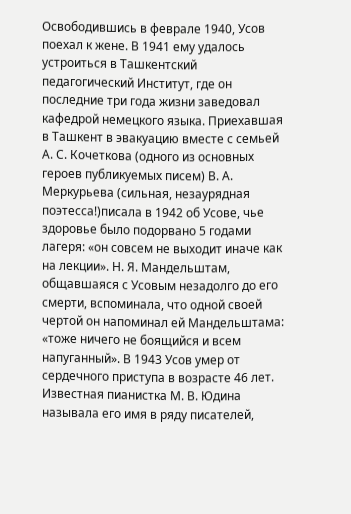Освободившись в феврале 1940, Усов поехал к жене. В 1941 ему удалось устроиться в Ташкентский педагогический Институт, где он последние три года жизни заведовал кафедрой немецкого языка. Приехавшая в Ташкент в эвакуацию вместе с семьей А. С. Кочеткова (одного из основных героев публикуемых писем) В. А. Меркурьева (сильная, незаурядная поэтесса!)писала в 1942 об Усове, чье здоровье было подорвано 5 годами лагеря: «он совсем не выходит иначе как на лекции». Н. Я. Мандельштам, общавшаяся с Усовым незадолго до его смерти, вспоминала, что одной своей чертой он напоминал ей Мандельштама: «тоже ничего не боящийся и всем напуганный». В 1943 Усов умер от сердечного приступа в возрасте 46 лет. Известная пианистка М. В. Юдина называла его имя в ряду писателей,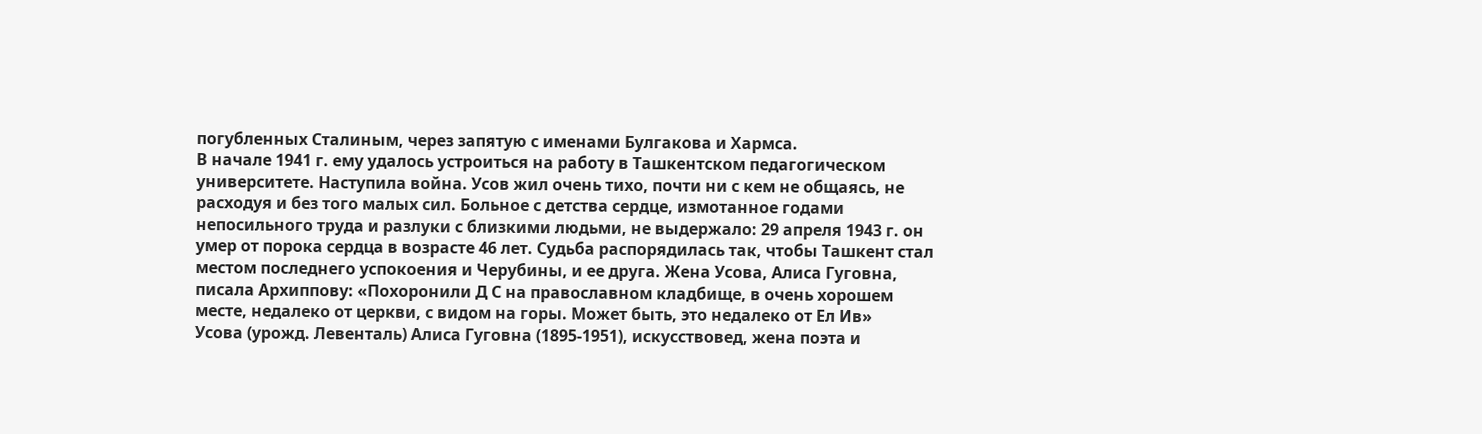погубленных Сталиным, через запятую с именами Булгакова и Хармса.
В начале 1941 г. ему удалось устроиться на работу в Ташкентском педагогическом университете. Наступила война. Усов жил очень тихо, почти ни с кем не общаясь, не расходуя и без того малых сил. Больное с детства сердце, измотанное годами непосильного труда и разлуки с близкими людьми, не выдержало: 29 апреля 1943 г. он умер от порока сердца в возрасте 46 лет. Судьба распорядилась так, чтобы Ташкент стал местом последнего успокоения и Черубины, и ее друга. Жена Усова, Алиса Гуговна, писала Архиппову: «Похоронили Д С на православном кладбище, в очень хорошем месте, недалеко от церкви, с видом на горы. Может быть, это недалеко от Ел Ив»
Усова (урожд. Левенталь) Алиса Гуговна (1895-1951), искусствовед, жена поэта и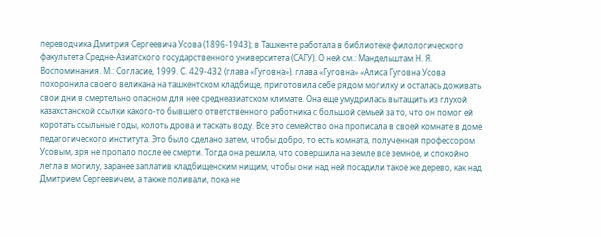переводчика Дмитрия Сергеевича Усова (1896-1943); в Ташкенте работала в библиотеке филологического факультета Средне-Азиатского государственного университета (САГУ). О ней см.: Мандельштам Н. Я. Воспоминания. М.: Согласие, 1999. С. 429-432 (глава «Гуговна»). глава «Гуговна» «Алиса Гуговна Усова похоронила своего великана на ташкентском кладбище, приготовила себе рядом могилку и осталась доживать свои дни в смертельно опасном для нее среднеазиатском климате. Она еще умудрилась вытащить из глухой казахстанской ссылки какого-то бывшего ответственного работника с большой семьей за то, что он помог ей коротать ссыльные годы, колоть дрова и таскать воду. Все это семейство она прописала в своей комнате в доме педагогического института. Это было сделано затем, чтобы добро, то есть комната, полученная профессором Усовым, зря не пропало после ее смерти. Тогда она решила, что совершила на земле все земное, и спокойно легла в могилу, заранее заплатив кладбищенским нищим, чтобы они над ней посадили такое же дерево, как над Дмитрием Сергеевичем, а также поливали, пока не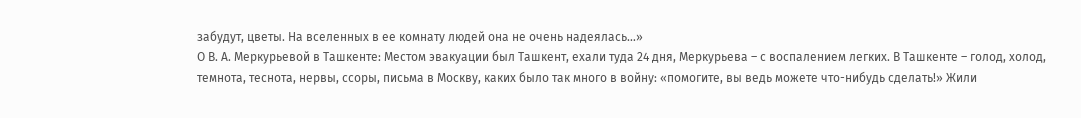забудут, цветы. На вселенных в ее комнату людей она не очень надеялась…»
О В. А. Меркурьевой в Ташкенте: Местом эвакуации был Ташкент, ехали туда 24 дня, Меркурьева – с воспалением легких. В Ташкенте – голод, холод, темнота, теснота, нервы, ссоры, письма в Москву, каких было так много в войну: «помогите, вы ведь можете что-нибудь сделать!» Жили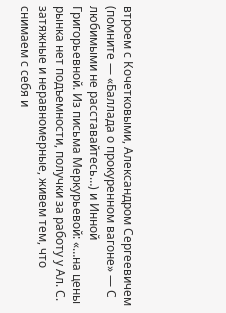втроем с Кочетковыми, Александром Сергеевичем (помните — «Баллада о прокуренном вагоне» — С любимыми не расставайтесь…) и Инной Григорьевной. Из письма Меркурьевой: «…на цены рынка нет подъемности, получки за работу у Ал. С. затяжные и неравномерные, живем тем, что снимаем с себя и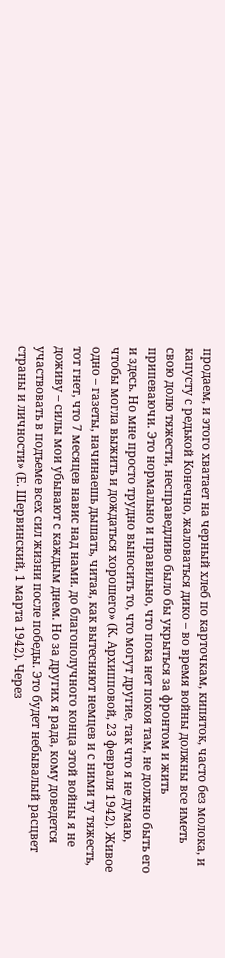продаем, и этого хватает на черный хлеб по карточкам, кипяток, часто без молока, и капусту с редькой Конечно, жаловаться дико – во время войны должны все иметь свою долю тяжести, несправедливо было бы укрыться за фронтом и жить припеваючи. Это нормально и правильно, что пока нет покоя там, не должно быть его и здесь. Но мне просто трудно выносить то, что могут другие, так что я не думаю, чтобы могла выжить и дождаться хорошего» (К. Архипповой, 23 февраля 1942). Живое одно – газеты, начинаешь дышать, читая, как вытесняют немцев и с ними ту тяжесть, тот гнет, что 7 месяцев навис над нами. до благополучного конца этой войны я не доживу – силы мои убывают с каждым днем. Но за других я рада, кому доведется участвовать в подъеме всех сил жизни после победы. Это будет небывалый расцвет страны и личности» (Е. Шервинский, 1 марта 1942). Через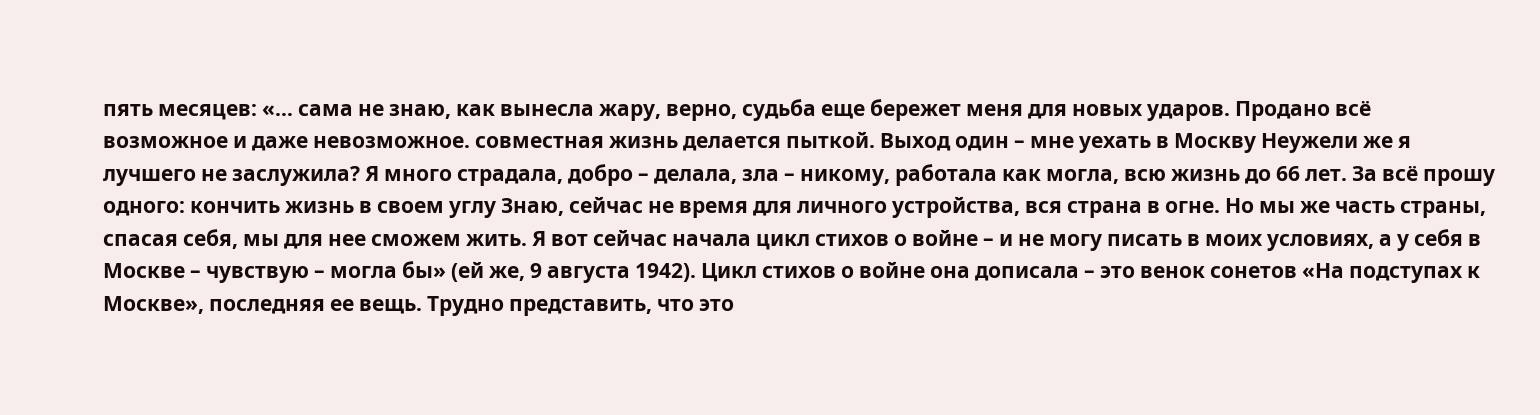пять месяцев: «… сама не знаю, как вынесла жару, верно, судьба еще бережет меня для новых ударов. Продано всё возможное и даже невозможное. совместная жизнь делается пыткой. Выход один – мне уехать в Москву Неужели же я лучшего не заслужила? Я много страдала, добро – делала, зла – никому, работала как могла, всю жизнь до 66 лет. За всё прошу одного: кончить жизнь в своем углу Знаю, сейчас не время для личного устройства, вся страна в огне. Но мы же часть страны, спасая себя, мы для нее сможем жить. Я вот сейчас начала цикл стихов о войне – и не могу писать в моих условиях, а у себя в Москве – чувствую – могла бы» (ей же, 9 августа 1942). Цикл стихов о войне она дописала – это венок сонетов «На подступах к Москве», последняя ее вещь. Трудно представить, что это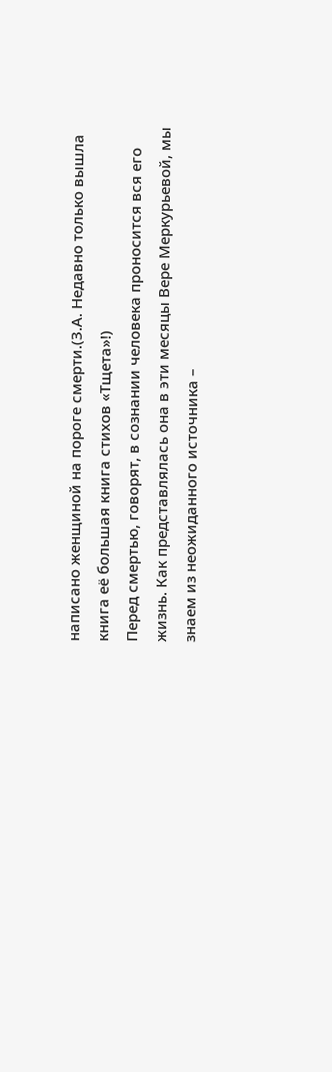написано женщиной на пороге смерти.(З.А. Недавно только вышла книга её большая книга стихов «Тщета»!)
Перед смертью, говорят, в сознании человека проносится вся его жизнь. Как представлялась она в эти месяцы Вере Меркурьевой, мы знаем из неожиданного источника –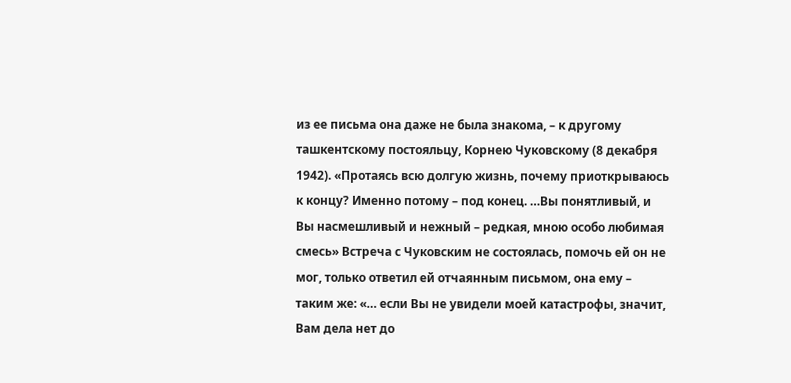из ее письма она даже не была знакома, – к другому ташкентскому постояльцу, Корнею Чуковскому (8 декабря 1942). «Протаясь всю долгую жизнь, почему приоткрываюсь к концу? Именно потому – под конец. …Вы понятливый, и Вы насмешливый и нежный – редкая, мною особо любимая смесь» Встреча с Чуковским не состоялась, помочь ей он не мог, только ответил ей отчаянным письмом, она ему – таким же: «… если Вы не увидели моей катастрофы, значит, Вам дела нет до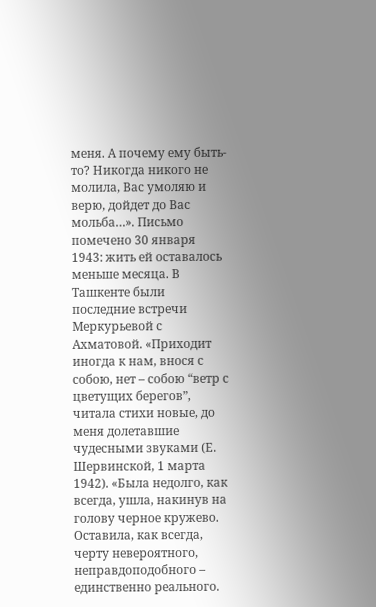меня. А почему ему быть-то? Никогда никого не молила, Вас умоляю и верю, дойдет до Вас мольба…». Письмо помечено 30 января 1943: жить ей оставалось меньше месяца. В Ташкенте были последние встречи Меркурьевой с Ахматовой. «Приходит иногда к нам, внося с собою, нет – собою “ветр с цветущих берегов”, читала стихи новые, до меня долетавшие чудесными звуками (Е. Шервинской, 1 марта 1942). «Была недолго, как всегда, ушла, накинув на голову черное кружево. Оставила, как всегда, черту невероятного, неправдоподобного – единственно реального.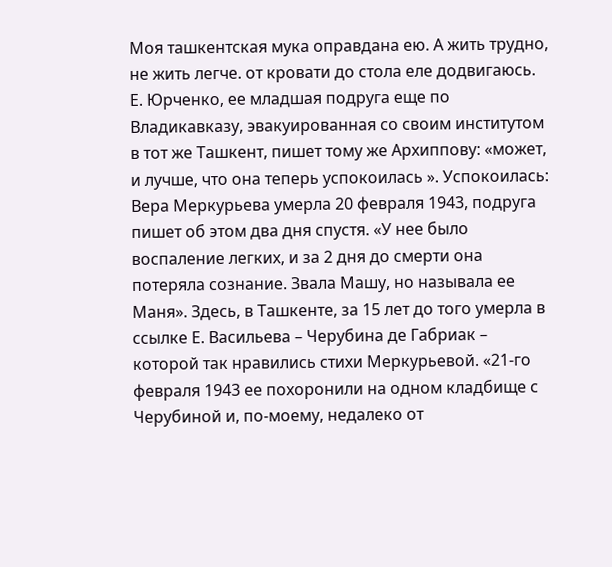Моя ташкентская мука оправдана ею. А жить трудно, не жить легче. от кровати до стола еле додвигаюсь. Е. Юрченко, ее младшая подруга еще по Владикавказу, эвакуированная со своим институтом в тот же Ташкент, пишет тому же Архиппову: «может, и лучше, что она теперь успокоилась ». Успокоилась: Вера Меркурьева умерла 20 февраля 1943, подруга пишет об этом два дня спустя. «У нее было воспаление легких, и за 2 дня до смерти она потеряла сознание. Звала Машу, но называла ее Маня». Здесь, в Ташкенте, за 15 лет до того умерла в ссылке Е. Васильева – Черубина де Габриак – которой так нравились стихи Меркурьевой. «21-го февраля 1943 ее похоронили на одном кладбище с Черубиной и, по-моему, недалеко от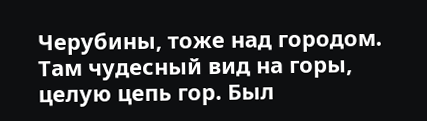Черубины, тоже над городом. Там чудесный вид на горы, целую цепь гор. Был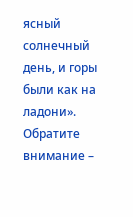ясный солнечный день, и горы были как на ладони».
Обратите внимание –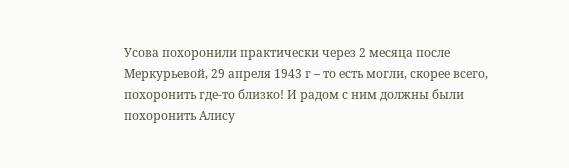Усова похоронили практически через 2 месяца после Меркурьевой, 29 апреля 1943 г – то есть могли, скорее всего, похоронить где-то близко! И радом с ним должны были похоронить Алису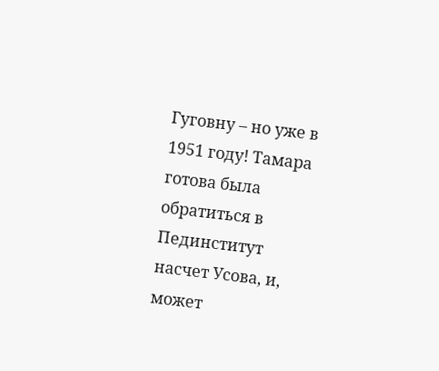Гуговну – но уже в 1951 году! Тамара готова была обратиться в Пединститут насчет Усова, и, может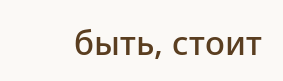быть, стоит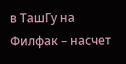в ТашГу на Филфак – насчет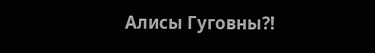Алисы Гуговны?!